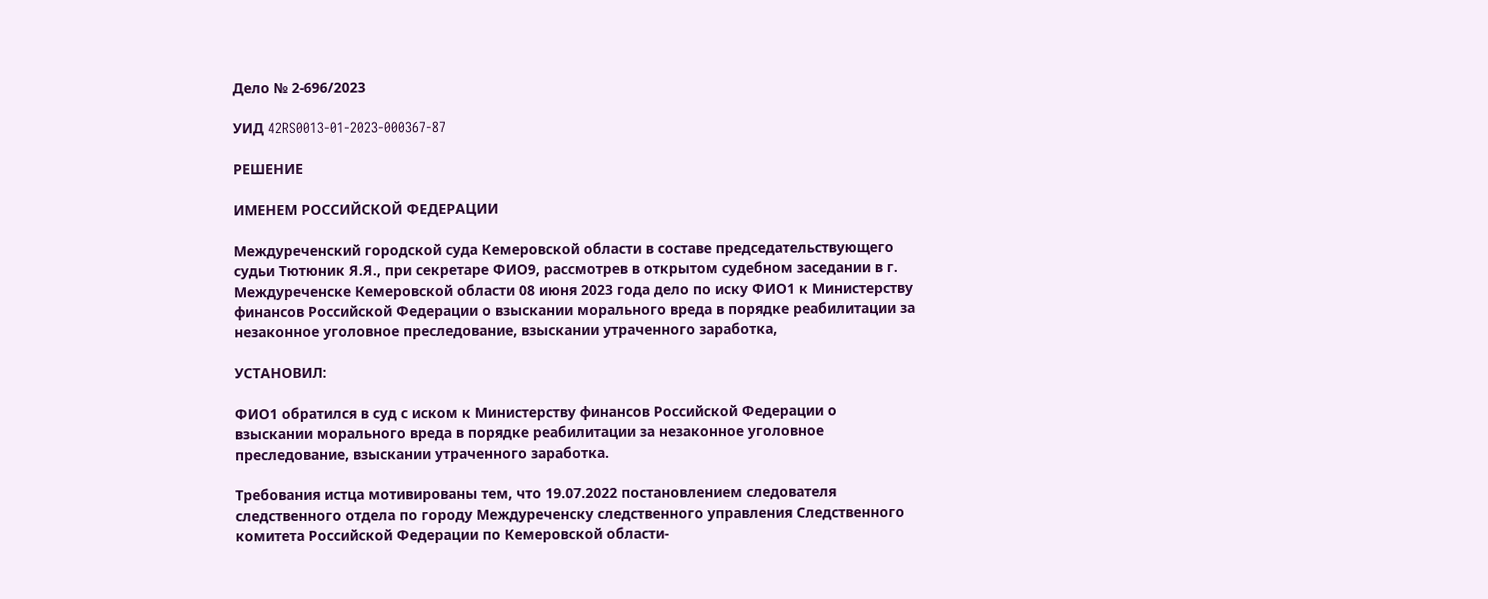Дело № 2-696/2023

УИД 42RS0013-01-2023-000367-87

РЕШЕНИЕ

ИМЕНЕМ РОССИЙСКОЙ ФЕДЕРАЦИИ

Междуреченский городской суда Кемеровской области в составе председательствующего судьи Тютюник Я.Я., при секретаре ФИО9, рассмотрев в открытом судебном заседании в г. Междуреченске Кемеровской области 08 июня 2023 года дело по иску ФИО1 к Министерству финансов Российской Федерации о взыскании морального вреда в порядке реабилитации за незаконное уголовное преследование, взыскании утраченного заработка,

УСТАНОВИЛ:

ФИО1 обратился в суд с иском к Министерству финансов Российской Федерации о взыскании морального вреда в порядке реабилитации за незаконное уголовное преследование, взыскании утраченного заработка.

Требования истца мотивированы тем, что 19.07.2022 постановлением следователя следственного отдела по городу Междуреченску следственного управления Следственного комитета Российской Федерации по Кемеровской области-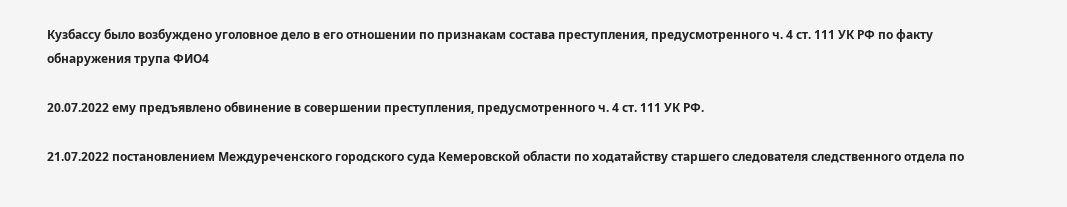Кузбассу было возбуждено уголовное дело в его отношении по признакам состава преступления, предусмотренного ч. 4 ст. 111 УК РФ по факту обнаружения трупа ФИО4

20.07.2022 ему предъявлено обвинение в совершении преступления, предусмотренного ч. 4 ст. 111 УК РФ.

21.07.2022 постановлением Междуреченского городского суда Кемеровской области по ходатайству старшего следователя следственного отдела по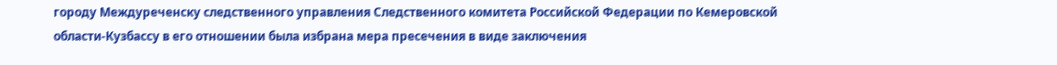городу Междуреченску следственного управления Следственного комитета Российской Федерации по Кемеровской области-Кузбассу в его отношении была избрана мера пресечения в виде заключения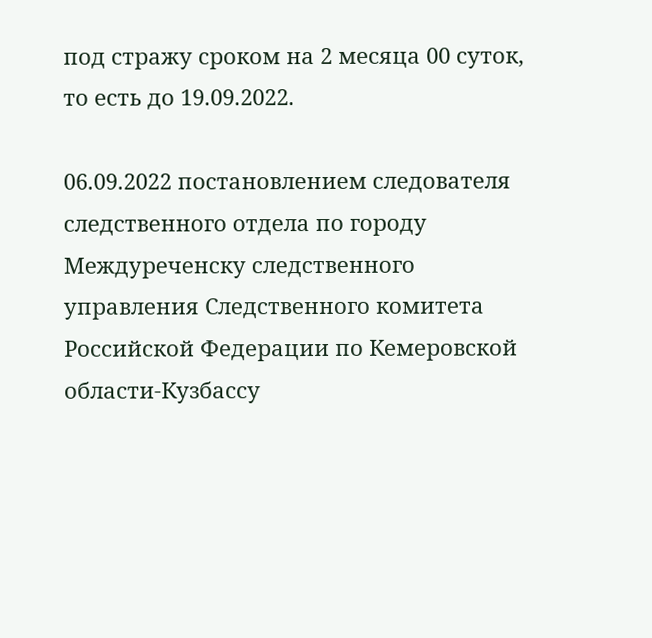под стражу сроком на 2 месяца 00 суток, то есть до 19.09.2022.

06.09.2022 постановлением следователя следственного отдела по городу Междуреченску следственного управления Следственного комитета Российской Федерации по Кемеровской области-Кузбассу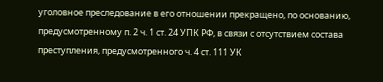уголовное преследование в его отношении прекращено, по основанию, предусмотренному п. 2 ч. 1 ст. 24 УПК РФ, в связи с отсутствием состава преступления, предусмотренного ч. 4 ст. 111 УК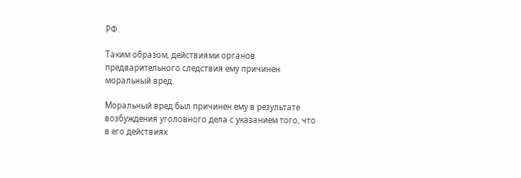РФ.

Таким образом, действиями органов предварительного следствия ему причинен моральный вред.

Моральный вред был причинен ему в результате возбуждения уголовного дела с указанием того, что в его действиях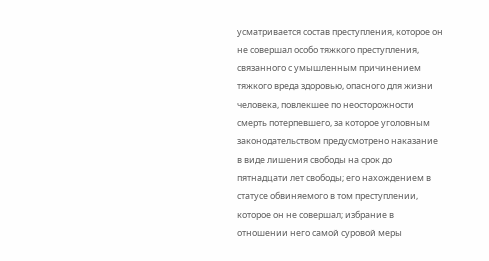усматривается состав преступления, которое он не совершал особо тяжкого преступления, связанного с умышленным причинением тяжкого вреда здоровью, опасного для жизни человека, повлекшее по неосторожности смерть потерпевшего, за которое уголовным законодательством предусмотрено наказание в виде лишения свободы на срок до пятнадцати лет свободы; его нахождением в статусе обвиняемого в том преступлении, которое он не совершал; избрание в отношении него самой суровой меры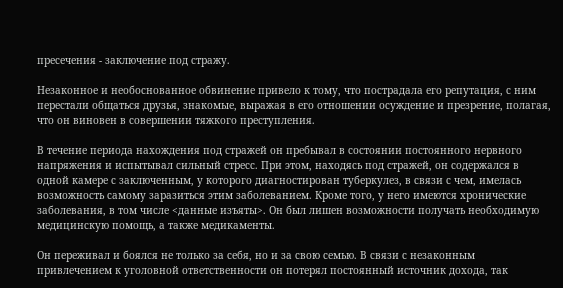пресечения - заключение под стражу.

Незаконное и необоснованное обвинение привело к тому, что пострадала его репутация, с ним перестали общаться друзья, знакомые, выражая в его отношении осуждение и презрение, полагая, что он виновен в совершении тяжкого преступления.

В течение периода нахождения под стражей он пребывал в состоянии постоянного нервного напряжения и испытывал сильный стресс. При этом, находясь под стражей, он содержался в одной камере с заключенным, у которого диагностирован туберкулез, в связи с чем, имелась возможность самому заразиться этим заболеванием. Кроме того, у него имеются хронические заболевания, в том числе <данные изъяты>. Он был лишен возможности получать необходимую медицинскую помощь, а также медикаменты.

Он переживал и боялся не только за себя, но и за свою семью. В связи с незаконным привлечением к уголовной ответственности он потерял постоянный источник дохода, так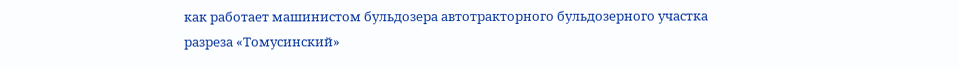как работает машинистом бульдозера автотракторного бульдозерного участка разреза «Томусинский»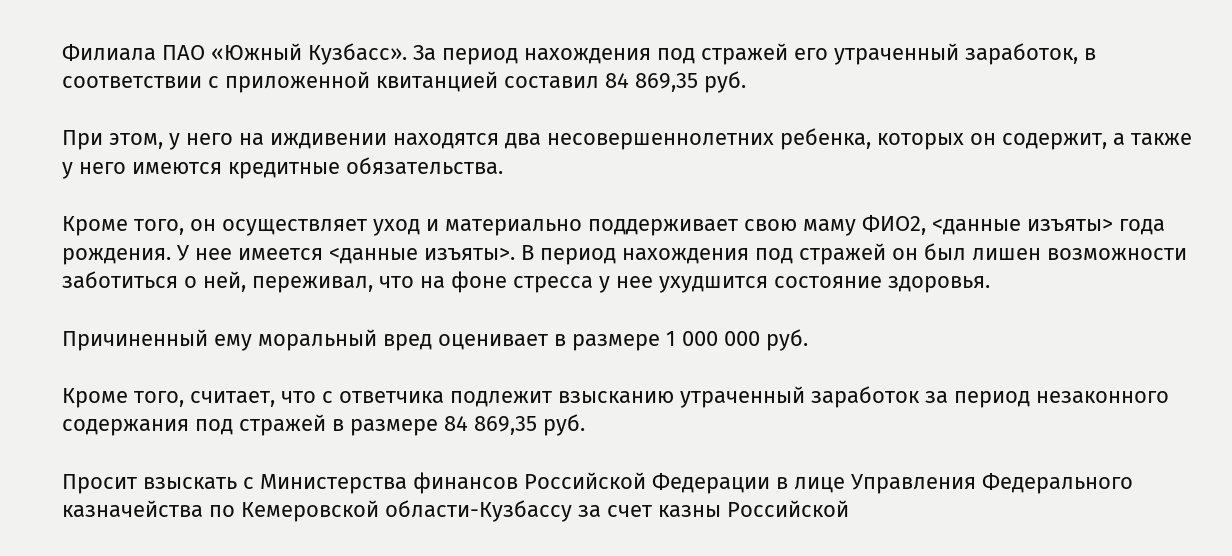Филиала ПАО «Южный Кузбасс». За период нахождения под стражей его утраченный заработок, в соответствии с приложенной квитанцией составил 84 869,35 руб.

При этом, у него на иждивении находятся два несовершеннолетних ребенка, которых он содержит, а также у него имеются кредитные обязательства.

Кроме того, он осуществляет уход и материально поддерживает свою маму ФИО2, <данные изъяты> года рождения. У нее имеется <данные изъяты>. В период нахождения под стражей он был лишен возможности заботиться о ней, переживал, что на фоне стресса у нее ухудшится состояние здоровья.

Причиненный ему моральный вред оценивает в размере 1 000 000 руб.

Кроме того, считает, что с ответчика подлежит взысканию утраченный заработок за период незаконного содержания под стражей в размере 84 869,35 руб.

Просит взыскать с Министерства финансов Российской Федерации в лице Управления Федерального казначейства по Кемеровской области-Кузбассу за счет казны Российской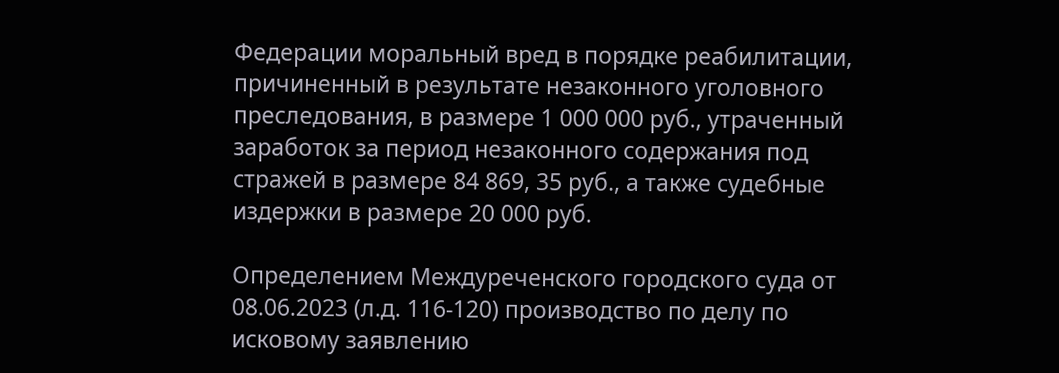Федерации моральный вред в порядке реабилитации, причиненный в результате незаконного уголовного преследования, в размере 1 000 000 руб., утраченный заработок за период незаконного содержания под стражей в размере 84 869, 35 руб., а также судебные издержки в размере 20 000 руб.

Определением Междуреченского городского суда от 08.06.2023 (л.д. 116-120) производство по делу по исковому заявлению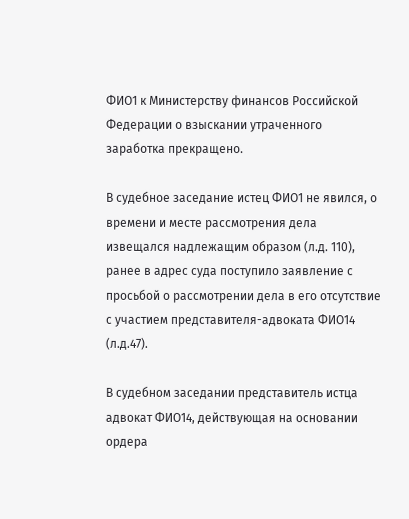ФИО1 к Министерству финансов Российской Федерации о взыскании утраченного заработка прекращено.

В судебное заседание истец ФИО1 не явился, о времени и месте рассмотрения дела извещался надлежащим образом (л.д. 110), ранее в адрес суда поступило заявление с просьбой о рассмотрении дела в его отсутствие с участием представителя-адвоката ФИО14 (л.д.47).

В судебном заседании представитель истца адвокат ФИО14, действующая на основании ордера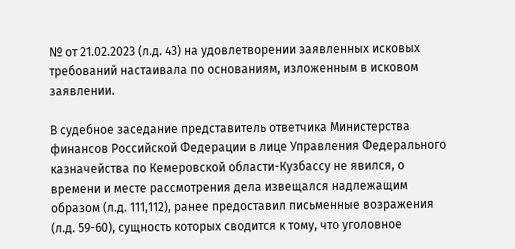№ от 21.02.2023 (л.д. 43) на удовлетворении заявленных исковых требований настаивала по основаниям, изложенным в исковом заявлении.

В судебное заседание представитель ответчика Министерства финансов Российской Федерации в лице Управления Федерального казначейства по Кемеровской области-Кузбассу не явился, о времени и месте рассмотрения дела извещался надлежащим образом (л.д. 111,112), ранее предоставил письменные возражения (л.д. 59-60), сущность которых сводится к тому, что уголовное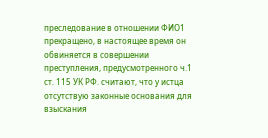преследование в отношении ФИО1 прекращено, в настоящее время он обвиняется в совершении преступления, предусмотренного ч.1 ст. 115 УК РФ. считают, что у истца отсутствую законные основания для взыскания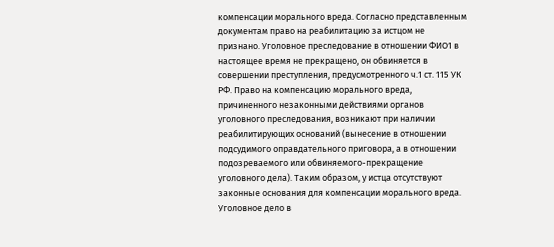компенсации морального вреда. Согласно представленным документам право на реабилитацию за истцом не признано. Уголовное преследование в отношении ФИО1 в настоящее время не прекращено, он обвиняется в совершении преступления, предусмотренного ч.1 ст. 115 УК РФ. Право на компенсацию морального вреда, причиненного незаконными действиями органов уголовного преследования, возникают при наличии реабилитирующих оснований (вынесение в отношении подсудимого оправдательного приговора, а в отношении подозреваемого или обвиняемого-прекращение уголовного дела). Таким образом, у истца отсутствуют законные основания для компенсации морального вреда. Уголовное дело в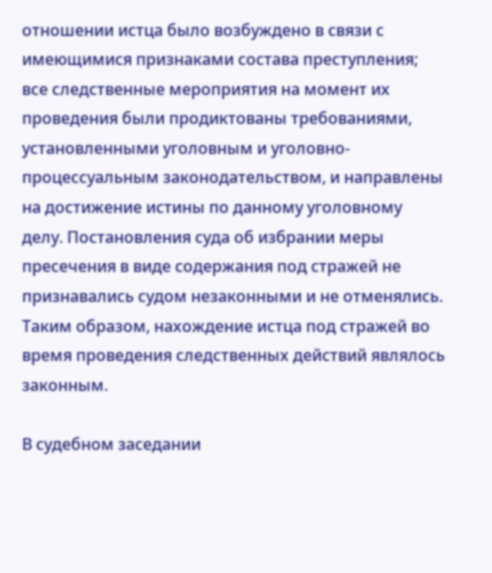отношении истца было возбуждено в связи с имеющимися признаками состава преступления; все следственные мероприятия на момент их проведения были продиктованы требованиями, установленными уголовным и уголовно-процессуальным законодательством, и направлены на достижение истины по данному уголовному делу. Постановления суда об избрании меры пресечения в виде содержания под стражей не признавались судом незаконными и не отменялись. Таким образом, нахождение истца под стражей во время проведения следственных действий являлось законным.

В судебном заседании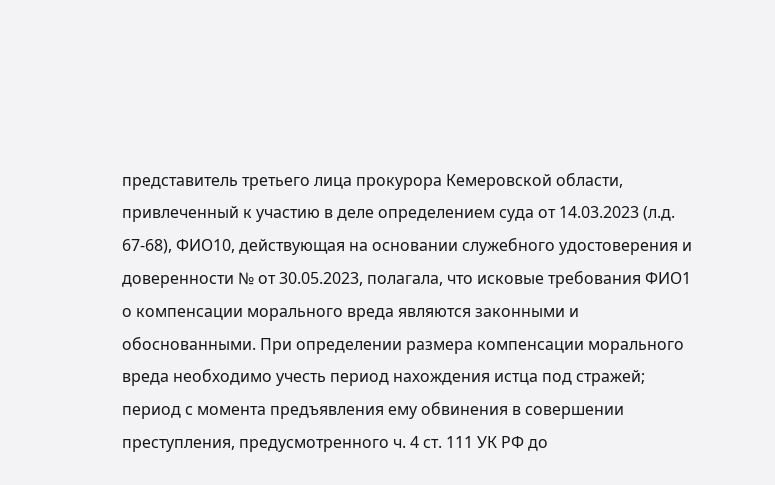представитель третьего лица прокурора Кемеровской области, привлеченный к участию в деле определением суда от 14.03.2023 (л.д. 67-68), ФИО10, действующая на основании служебного удостоверения и доверенности № от 30.05.2023, полагала, что исковые требования ФИО1 о компенсации морального вреда являются законными и обоснованными. При определении размера компенсации морального вреда необходимо учесть период нахождения истца под стражей; период с момента предъявления ему обвинения в совершении преступления, предусмотренного ч. 4 ст. 111 УК РФ до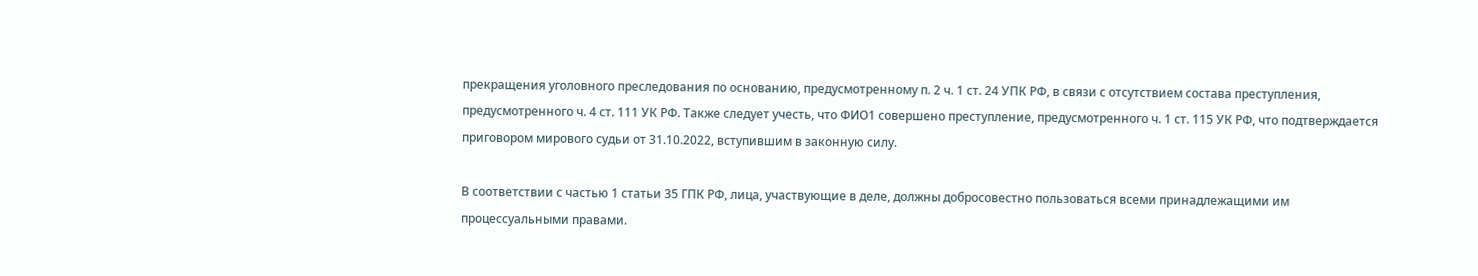прекращения уголовного преследования по основанию, предусмотренному п. 2 ч. 1 ст. 24 УПК РФ, в связи с отсутствием состава преступления, предусмотренного ч. 4 ст. 111 УК РФ. Также следует учесть, что ФИО1 совершено преступление, предусмотренного ч. 1 ст. 115 УК РФ, что подтверждается приговором мирового судьи от 31.10.2022, вступившим в законную силу.

В соответствии с частью 1 статьи 35 ГПК РФ, лица, участвующие в деле, должны добросовестно пользоваться всеми принадлежащими им процессуальными правами.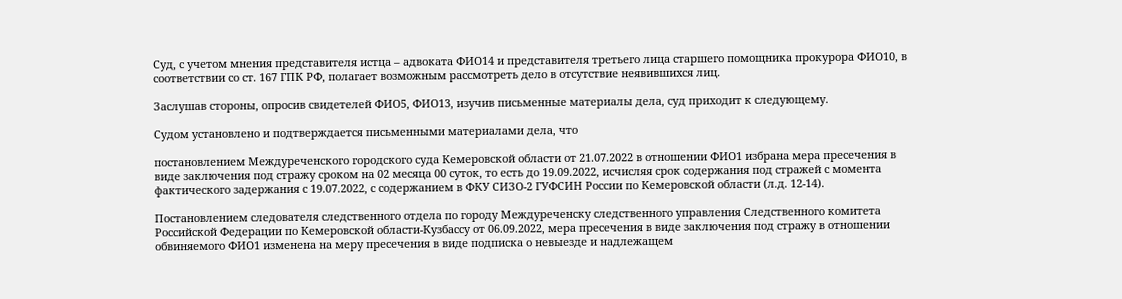Суд, с учетом мнения представителя истца – адвоката ФИО14 и представителя третьего лица старшего помощника прокурора ФИО10, в соответствии со ст. 167 ГПК РФ, полагает возможным рассмотреть дело в отсутствие неявившихся лиц.

Заслушав стороны, опросив свидетелей ФИО5, ФИО13, изучив письменные материалы дела, суд приходит к следующему.

Судом установлено и подтверждается письменными материалами дела, что

постановлением Междуреченского городского суда Кемеровской области от 21.07.2022 в отношении ФИО1 избрана мера пресечения в виде заключения под стражу сроком на 02 месяца 00 суток, то есть до 19.09.2022, исчисляя срок содержания под стражей с момента фактического задержания с 19.07.2022, с содержанием в ФКУ СИЗО-2 ГУФСИН России по Кемеровской области (л.д. 12-14).

Постановлением следователя следственного отдела по городу Междуреченску следственного управления Следственного комитета Российской Федерации по Кемеровской области-Кузбассу от 06.09.2022, мера пресечения в виде заключения под стражу в отношении обвиняемого ФИО1 изменена на меру пресечения в виде подписка о невыезде и надлежащем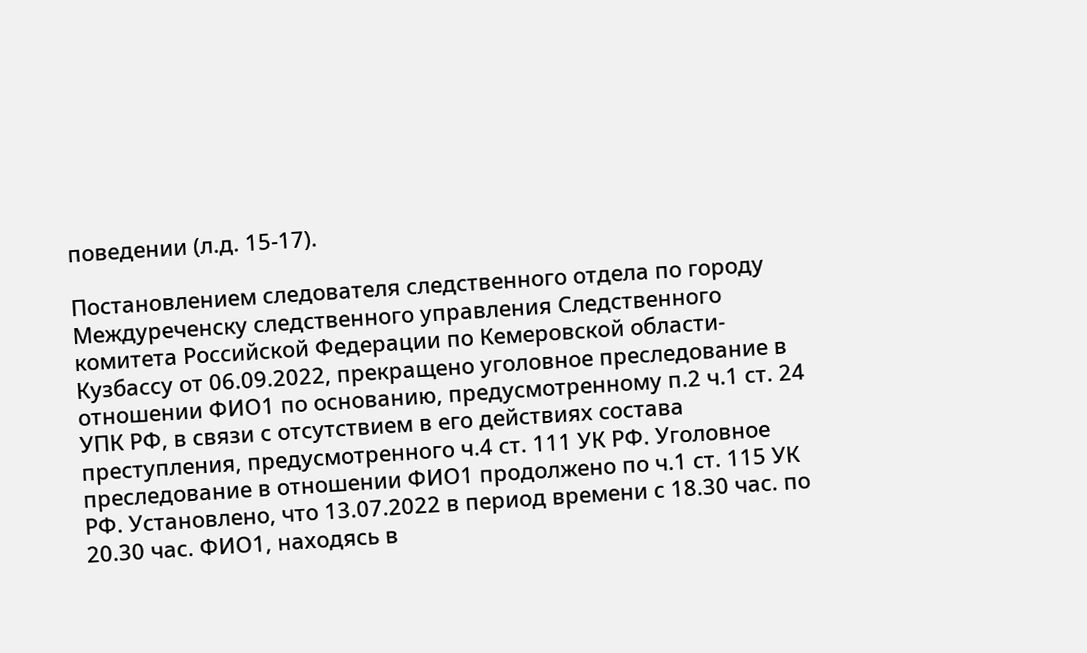поведении (л.д. 15-17).

Постановлением следователя следственного отдела по городу Междуреченску следственного управления Следственного комитета Российской Федерации по Кемеровской области-Кузбассу от 06.09.2022, прекращено уголовное преследование в отношении ФИО1 по основанию, предусмотренному п.2 ч.1 ст. 24 УПК РФ, в связи с отсутствием в его действиях состава преступления, предусмотренного ч.4 ст. 111 УК РФ. Уголовное преследование в отношении ФИО1 продолжено по ч.1 ст. 115 УК РФ. Установлено, что 13.07.2022 в период времени с 18.30 час. по 20.30 час. ФИО1, находясь в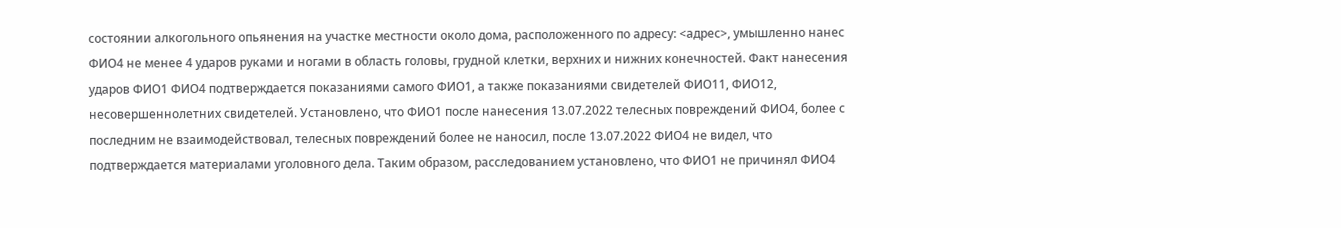состоянии алкогольного опьянения на участке местности около дома, расположенного по адресу: <адрес>, умышленно нанес ФИО4 не менее 4 ударов руками и ногами в область головы, грудной клетки, верхних и нижних конечностей. Факт нанесения ударов ФИО1 ФИО4 подтверждается показаниями самого ФИО1, а также показаниями свидетелей ФИО11, ФИО12, несовершеннолетних свидетелей. Установлено, что ФИО1 после нанесения 13.07.2022 телесных повреждений ФИО4, более с последним не взаимодействовал, телесных повреждений более не наносил, после 13.07.2022 ФИО4 не видел, что подтверждается материалами уголовного дела. Таким образом, расследованием установлено, что ФИО1 не причинял ФИО4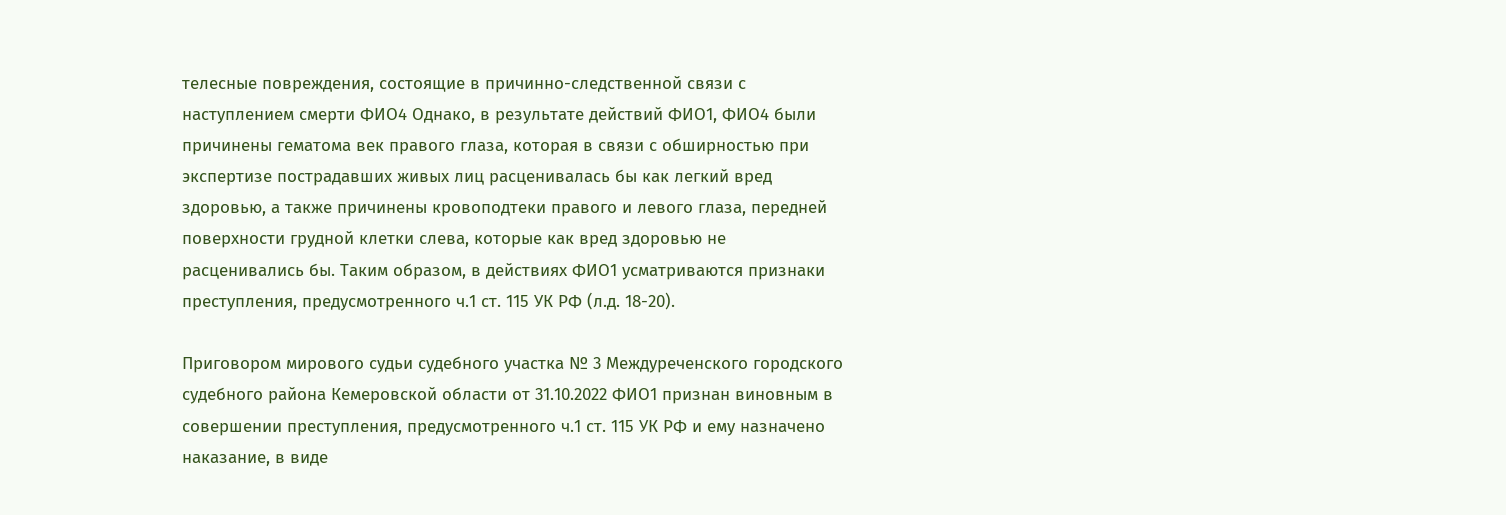телесные повреждения, состоящие в причинно-следственной связи с наступлением смерти ФИО4 Однако, в результате действий ФИО1, ФИО4 были причинены гематома век правого глаза, которая в связи с обширностью при экспертизе пострадавших живых лиц расценивалась бы как легкий вред здоровью, а также причинены кровоподтеки правого и левого глаза, передней поверхности грудной клетки слева, которые как вред здоровью не расценивались бы. Таким образом, в действиях ФИО1 усматриваются признаки преступления, предусмотренного ч.1 ст. 115 УК РФ (л.д. 18-20).

Приговором мирового судьи судебного участка № 3 Междуреченского городского судебного района Кемеровской области от 31.10.2022 ФИО1 признан виновным в совершении преступления, предусмотренного ч.1 ст. 115 УК РФ и ему назначено наказание, в виде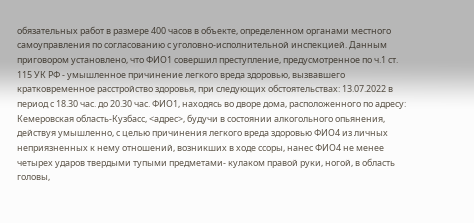обязательных работ в размере 400 часов в объекте, определенном органами местного самоуправления по согласованию с уголовно-исполнительной инспекцией. Данным приговором установлено, что ФИО1 совершил преступление, предусмотренное по ч.1 ст. 115 УК РФ - умышленное причинение легкого вреда здоровью, вызвавшего кратковременное расстройство здоровья, при следующих обстоятельствах: 13.07.2022 в период с 18.30 час. до 20.30 час. ФИО1, находясь во дворе дома, расположенного по адресу: Кемеровская область-Кузбасс, <адрес>, будучи в состоянии алкогольного опьянения, действуя умышленно, с целью причинения легкого вреда здоровью ФИО4 из личных неприязненных к нему отношений, возникших в ходе ссоры, нанес ФИО4 не менее четырех ударов твердыми тупыми предметами- кулаком правой руки, ногой, в область головы,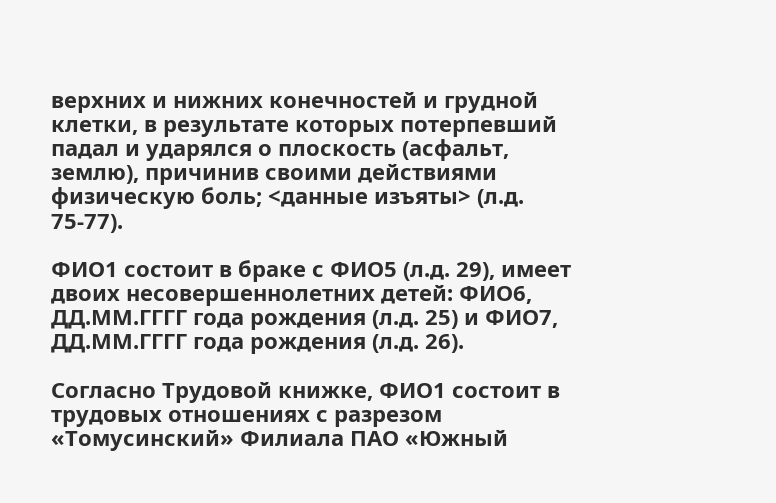верхних и нижних конечностей и грудной клетки, в результате которых потерпевший падал и ударялся о плоскость (асфальт, землю), причинив своими действиями физическую боль; <данные изъяты> (л.д. 75-77).

ФИО1 состоит в браке с ФИО5 (л.д. 29), имеет двоих несовершеннолетних детей: ФИО6, ДД.ММ.ГГГГ года рождения (л.д. 25) и ФИО7, ДД.ММ.ГГГГ года рождения (л.д. 26).

Согласно Трудовой книжке, ФИО1 состоит в трудовых отношениях с разрезом «Томусинский» Филиала ПАО «Южный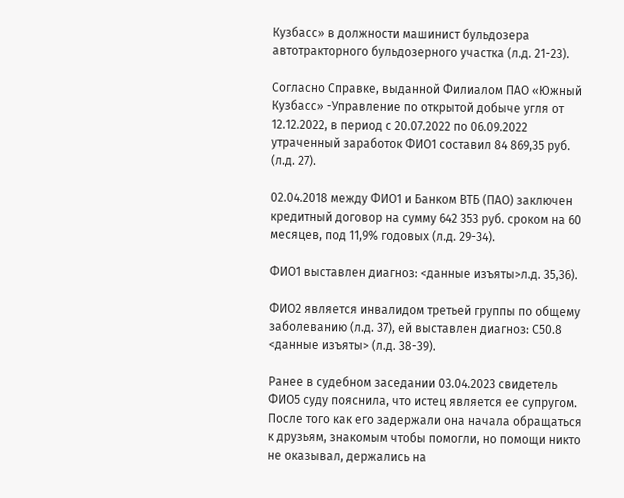Кузбасс» в должности машинист бульдозера автотракторного бульдозерного участка (л.д. 21-23).

Согласно Справке, выданной Филиалом ПАО «Южный Кузбасс» -Управление по открытой добыче угля от 12.12.2022, в период с 20.07.2022 по 06.09.2022 утраченный заработок ФИО1 составил 84 869,35 руб. (л.д. 27).

02.04.2018 между ФИО1 и Банком ВТБ (ПАО) заключен кредитный договор на сумму 642 353 руб. сроком на 60 месяцев, под 11,9% годовых (л.д. 29-34).

ФИО1 выставлен диагноз: <данные изъяты>л.д. 35,36).

ФИО2 является инвалидом третьей группы по общему заболеванию (л.д. 37), ей выставлен диагноз: С50.8 <данные изъяты> (л.д. 38-39).

Ранее в судебном заседании 03.04.2023 свидетель ФИО5 суду пояснила, что истец является ее супругом. После того как его задержали она начала обращаться к друзьям, знакомым чтобы помогли, но помощи никто не оказывал, держались на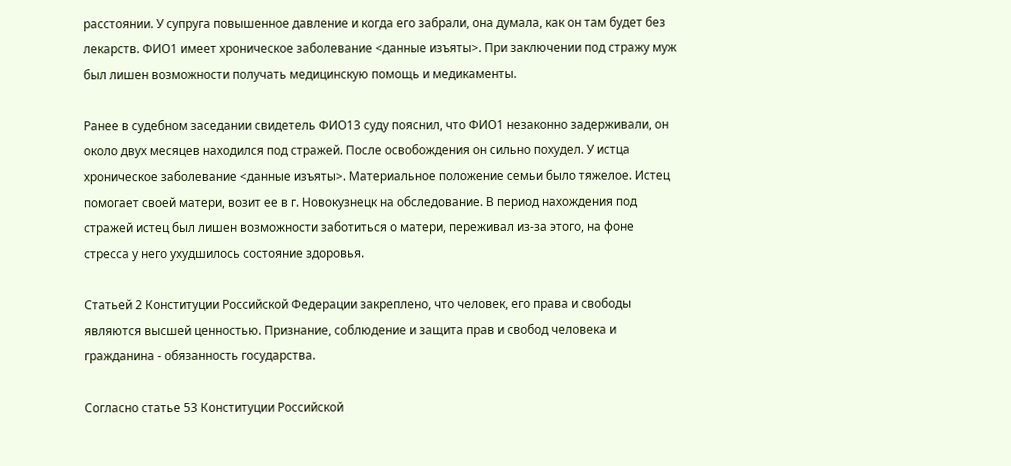расстоянии. У супруга повышенное давление и когда его забрали, она думала, как он там будет без лекарств. ФИО1 имеет хроническое заболевание <данные изъяты>. При заключении под стражу муж был лишен возможности получать медицинскую помощь и медикаменты.

Ранее в судебном заседании свидетель ФИО13 суду пояснил, что ФИО1 незаконно задерживали, он около двух месяцев находился под стражей. После освобождения он сильно похудел. У истца хроническое заболевание <данные изъяты>. Материальное положение семьи было тяжелое. Истец помогает своей матери, возит ее в г. Новокузнецк на обследование. В период нахождения под стражей истец был лишен возможности заботиться о матери, переживал из-за этого, на фоне стресса у него ухудшилось состояние здоровья.

Статьей 2 Конституции Российской Федерации закреплено, что человек, его права и свободы являются высшей ценностью. Признание, соблюдение и защита прав и свобод человека и гражданина - обязанность государства.

Согласно статье 53 Конституции Российской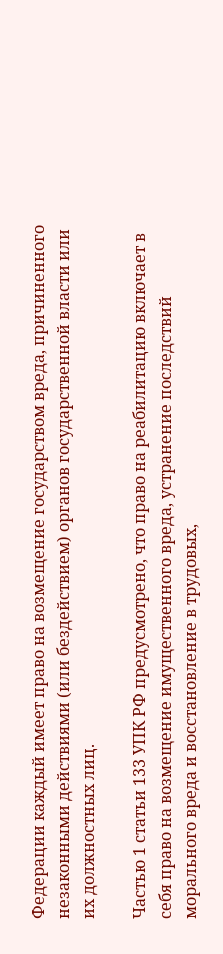Федерации каждый имеет право на возмещение государством вреда, причиненного незаконными действиями (или бездействием) органов государственной власти или их должностных лиц.

Частью 1 статьи 133 УПК РФ предусмотрено, что право на реабилитацию включает в себя право на возмещение имущественного вреда, устранение последствий морального вреда и восстановление в трудовых,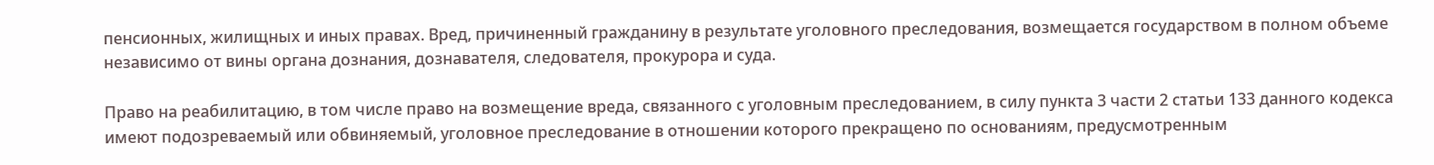пенсионных, жилищных и иных правах. Вред, причиненный гражданину в результате уголовного преследования, возмещается государством в полном объеме независимо от вины органа дознания, дознавателя, следователя, прокурора и суда.

Право на реабилитацию, в том числе право на возмещение вреда, связанного с уголовным преследованием, в силу пункта 3 части 2 статьи 133 данного кодекса имеют подозреваемый или обвиняемый, уголовное преследование в отношении которого прекращено по основаниям, предусмотренным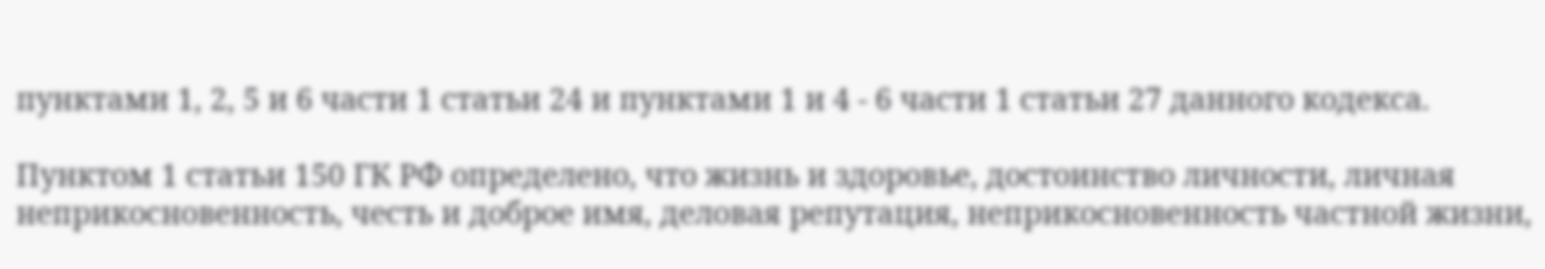пунктами 1, 2, 5 и 6 части 1 статьи 24 и пунктами 1 и 4 - 6 части 1 статьи 27 данного кодекса.

Пунктом 1 статьи 150 ГК РФ определено, что жизнь и здоровье, достоинство личности, личная неприкосновенность, честь и доброе имя, деловая репутация, неприкосновенность частной жизни,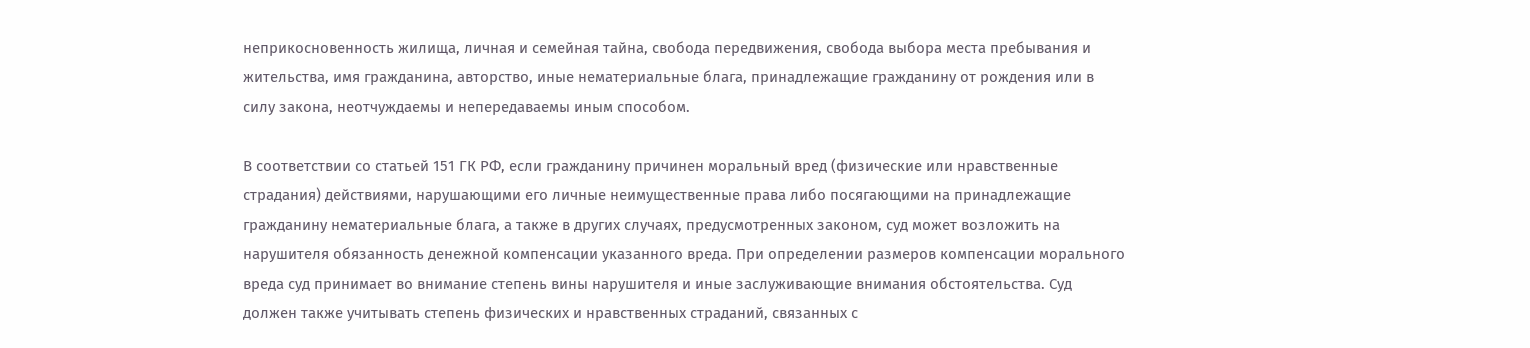неприкосновенность жилища, личная и семейная тайна, свобода передвижения, свобода выбора места пребывания и жительства, имя гражданина, авторство, иные нематериальные блага, принадлежащие гражданину от рождения или в силу закона, неотчуждаемы и непередаваемы иным способом.

В соответствии со статьей 151 ГК РФ, если гражданину причинен моральный вред (физические или нравственные страдания) действиями, нарушающими его личные неимущественные права либо посягающими на принадлежащие гражданину нематериальные блага, а также в других случаях, предусмотренных законом, суд может возложить на нарушителя обязанность денежной компенсации указанного вреда. При определении размеров компенсации морального вреда суд принимает во внимание степень вины нарушителя и иные заслуживающие внимания обстоятельства. Суд должен также учитывать степень физических и нравственных страданий, связанных с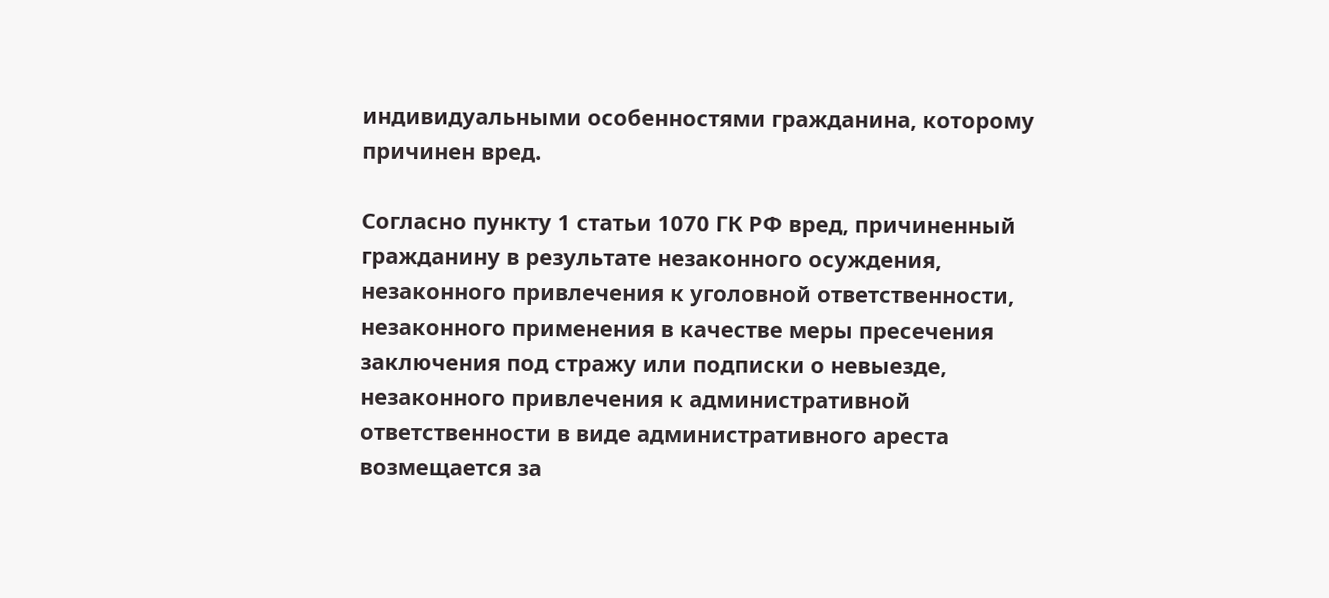индивидуальными особенностями гражданина, которому причинен вред.

Согласно пункту 1 статьи 1070 ГК РФ вред, причиненный гражданину в результате незаконного осуждения, незаконного привлечения к уголовной ответственности, незаконного применения в качестве меры пресечения заключения под стражу или подписки о невыезде, незаконного привлечения к административной ответственности в виде административного ареста возмещается за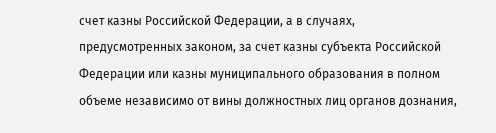счет казны Российской Федерации, а в случаях, предусмотренных законом, за счет казны субъекта Российской Федерации или казны муниципального образования в полном объеме независимо от вины должностных лиц органов дознания,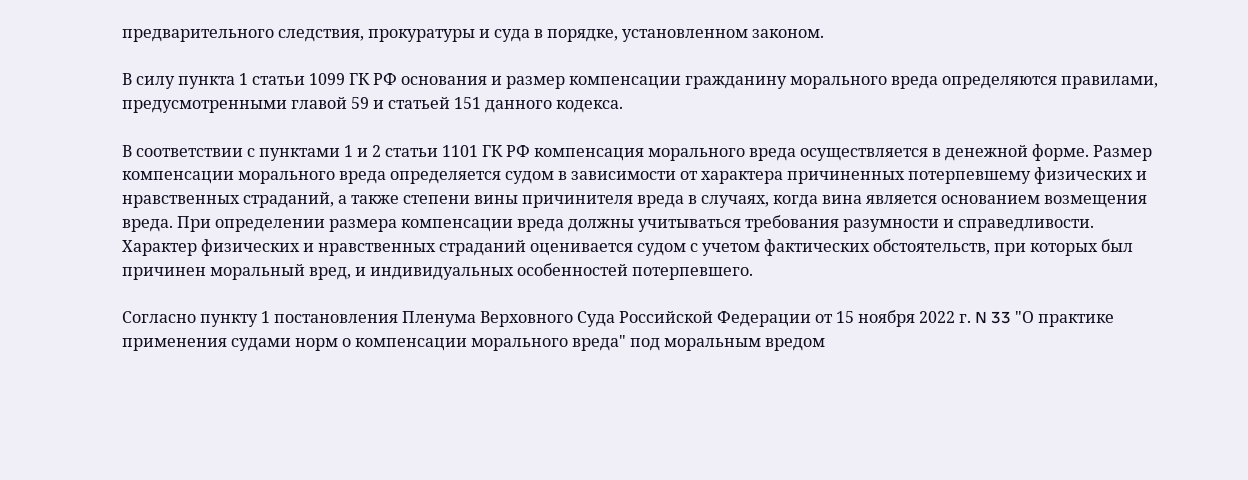предварительного следствия, прокуратуры и суда в порядке, установленном законом.

В силу пункта 1 статьи 1099 ГК РФ основания и размер компенсации гражданину морального вреда определяются правилами, предусмотренными главой 59 и статьей 151 данного кодекса.

В соответствии с пунктами 1 и 2 статьи 1101 ГК РФ компенсация морального вреда осуществляется в денежной форме. Размер компенсации морального вреда определяется судом в зависимости от характера причиненных потерпевшему физических и нравственных страданий, а также степени вины причинителя вреда в случаях, когда вина является основанием возмещения вреда. При определении размера компенсации вреда должны учитываться требования разумности и справедливости. Характер физических и нравственных страданий оценивается судом с учетом фактических обстоятельств, при которых был причинен моральный вред, и индивидуальных особенностей потерпевшего.

Согласно пункту 1 постановления Пленума Верховного Суда Российской Федерации от 15 ноября 2022 г. N 33 "О практике применения судами норм о компенсации морального вреда" под моральным вредом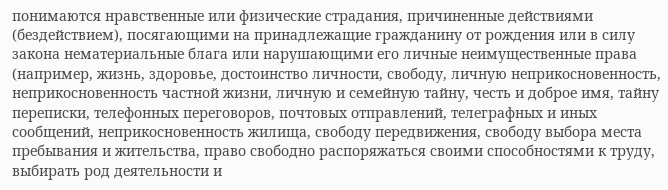понимаются нравственные или физические страдания, причиненные действиями (бездействием), посягающими на принадлежащие гражданину от рождения или в силу закона нематериальные блага или нарушающими его личные неимущественные права (например, жизнь, здоровье, достоинство личности, свободу, личную неприкосновенность, неприкосновенность частной жизни, личную и семейную тайну, честь и доброе имя, тайну переписки, телефонных переговоров, почтовых отправлений, телеграфных и иных сообщений, неприкосновенность жилища, свободу передвижения, свободу выбора места пребывания и жительства, право свободно распоряжаться своими способностями к труду, выбирать род деятельности и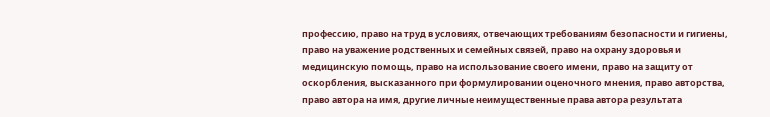профессию, право на труд в условиях, отвечающих требованиям безопасности и гигиены, право на уважение родственных и семейных связей, право на охрану здоровья и медицинскую помощь, право на использование своего имени, право на защиту от оскорбления, высказанного при формулировании оценочного мнения, право авторства, право автора на имя, другие личные неимущественные права автора результата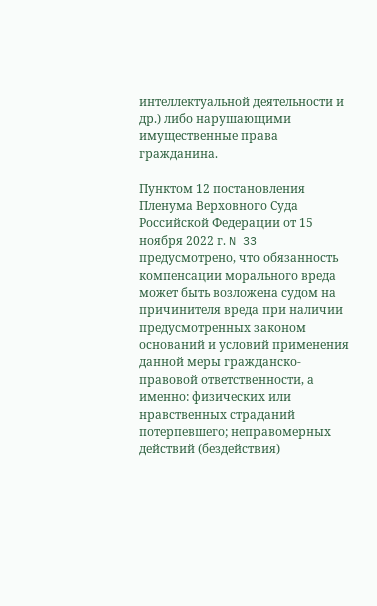интеллектуальной деятельности и др.) либо нарушающими имущественные права гражданина.

Пунктом 12 постановления Пленума Верховного Суда Российской Федерации от 15 ноября 2022 г. N 33 предусмотрено, что обязанность компенсации морального вреда может быть возложена судом на причинителя вреда при наличии предусмотренных законом оснований и условий применения данной меры гражданско-правовой ответственности, а именно: физических или нравственных страданий потерпевшего; неправомерных действий (бездействия)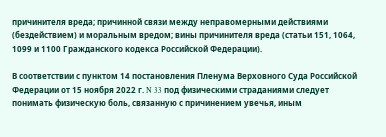причинителя вреда; причинной связи между неправомерными действиями (бездействием) и моральным вредом; вины причинителя вреда (статьи 151, 1064, 1099 и 1100 Гражданского кодекса Российской Федерации).

В соответствии с пунктом 14 постановления Пленума Верховного Суда Российской Федерации от 15 ноября 2022 г. N 33 под физическими страданиями следует понимать физическую боль, связанную с причинением увечья, иным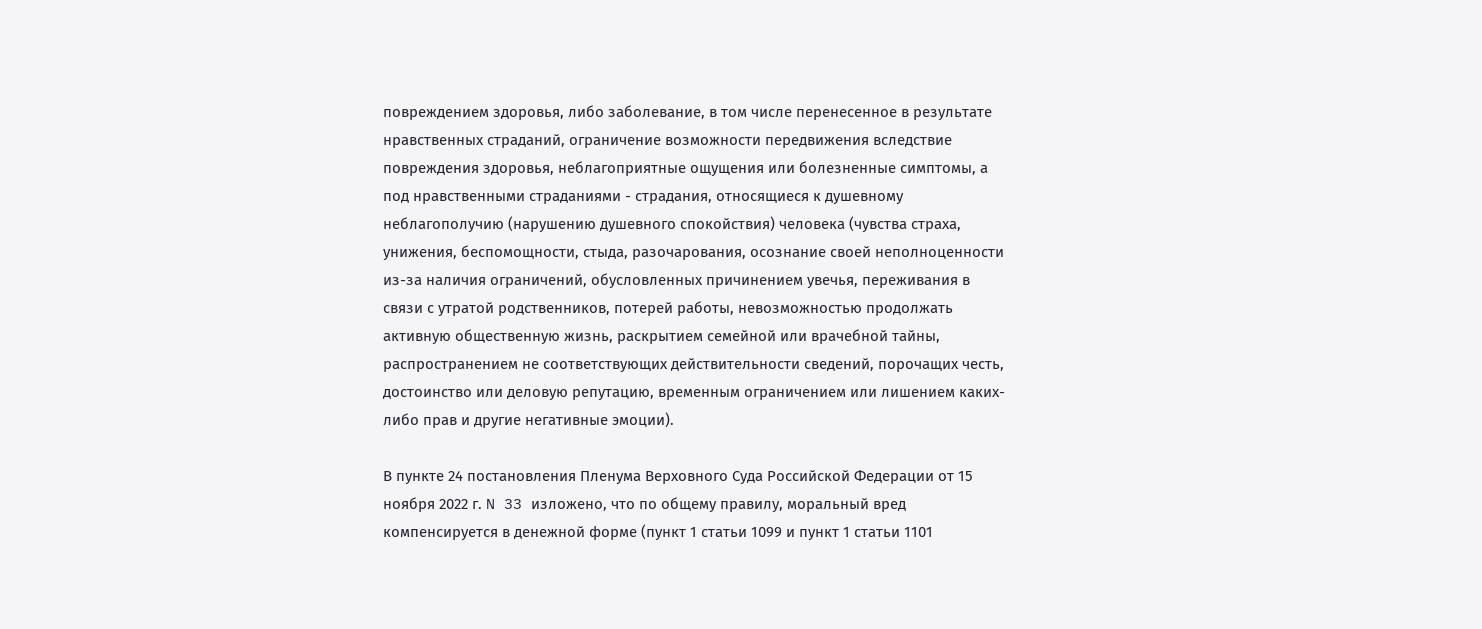повреждением здоровья, либо заболевание, в том числе перенесенное в результате нравственных страданий, ограничение возможности передвижения вследствие повреждения здоровья, неблагоприятные ощущения или болезненные симптомы, а под нравственными страданиями - страдания, относящиеся к душевному неблагополучию (нарушению душевного спокойствия) человека (чувства страха, унижения, беспомощности, стыда, разочарования, осознание своей неполноценности из-за наличия ограничений, обусловленных причинением увечья, переживания в связи с утратой родственников, потерей работы, невозможностью продолжать активную общественную жизнь, раскрытием семейной или врачебной тайны, распространением не соответствующих действительности сведений, порочащих честь, достоинство или деловую репутацию, временным ограничением или лишением каких-либо прав и другие негативные эмоции).

В пункте 24 постановления Пленума Верховного Суда Российской Федерации от 15 ноября 2022 г. N 33 изложено, что по общему правилу, моральный вред компенсируется в денежной форме (пункт 1 статьи 1099 и пункт 1 статьи 1101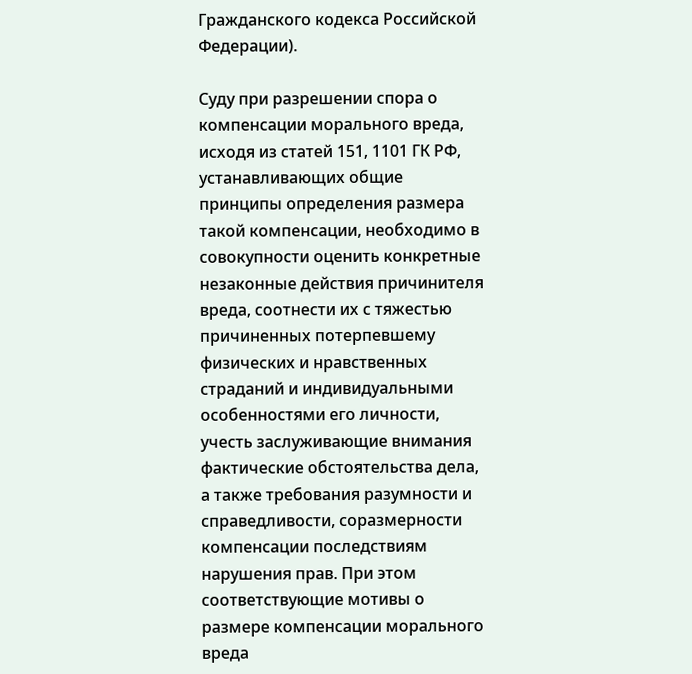Гражданского кодекса Российской Федерации).

Суду при разрешении спора о компенсации морального вреда, исходя из статей 151, 1101 ГК РФ, устанавливающих общие принципы определения размера такой компенсации, необходимо в совокупности оценить конкретные незаконные действия причинителя вреда, соотнести их с тяжестью причиненных потерпевшему физических и нравственных страданий и индивидуальными особенностями его личности, учесть заслуживающие внимания фактические обстоятельства дела, а также требования разумности и справедливости, соразмерности компенсации последствиям нарушения прав. При этом соответствующие мотивы о размере компенсации морального вреда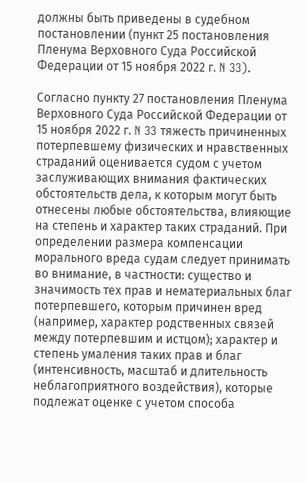должны быть приведены в судебном постановлении (пункт 25 постановления Пленума Верховного Суда Российской Федерации от 15 ноября 2022 г. N 33).

Согласно пункту 27 постановления Пленума Верховного Суда Российской Федерации от 15 ноября 2022 г. N 33 тяжесть причиненных потерпевшему физических и нравственных страданий оценивается судом с учетом заслуживающих внимания фактических обстоятельств дела, к которым могут быть отнесены любые обстоятельства, влияющие на степень и характер таких страданий. При определении размера компенсации морального вреда судам следует принимать во внимание, в частности: существо и значимость тех прав и нематериальных благ потерпевшего, которым причинен вред (например, характер родственных связей между потерпевшим и истцом); характер и степень умаления таких прав и благ (интенсивность, масштаб и длительность неблагоприятного воздействия), которые подлежат оценке с учетом способа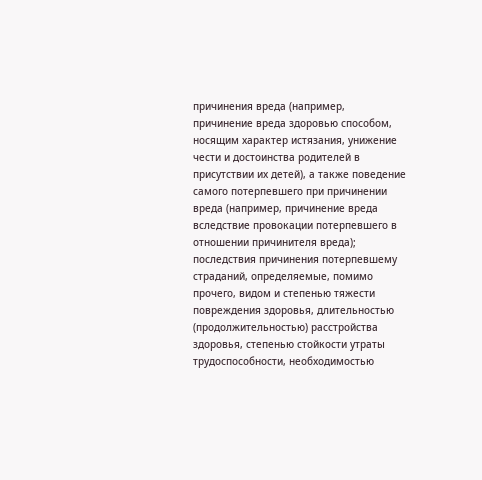причинения вреда (например, причинение вреда здоровью способом, носящим характер истязания, унижение чести и достоинства родителей в присутствии их детей), а также поведение самого потерпевшего при причинении вреда (например, причинение вреда вследствие провокации потерпевшего в отношении причинителя вреда); последствия причинения потерпевшему страданий, определяемые, помимо прочего, видом и степенью тяжести повреждения здоровья, длительностью (продолжительностью) расстройства здоровья, степенью стойкости утраты трудоспособности, необходимостью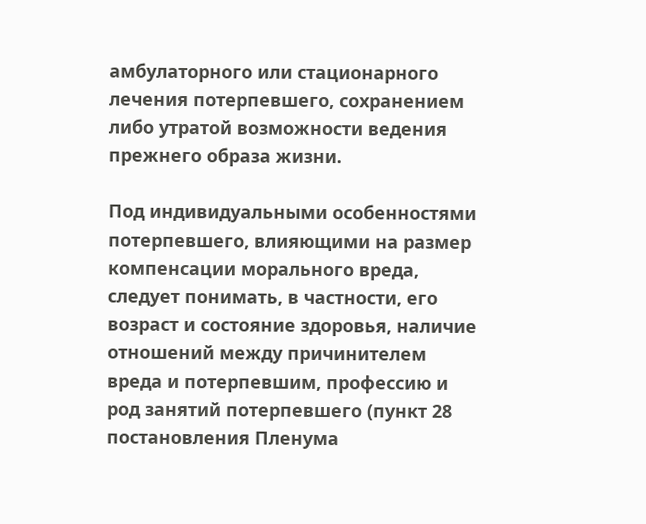амбулаторного или стационарного лечения потерпевшего, сохранением либо утратой возможности ведения прежнего образа жизни.

Под индивидуальными особенностями потерпевшего, влияющими на размер компенсации морального вреда, следует понимать, в частности, его возраст и состояние здоровья, наличие отношений между причинителем вреда и потерпевшим, профессию и род занятий потерпевшего (пункт 28 постановления Пленума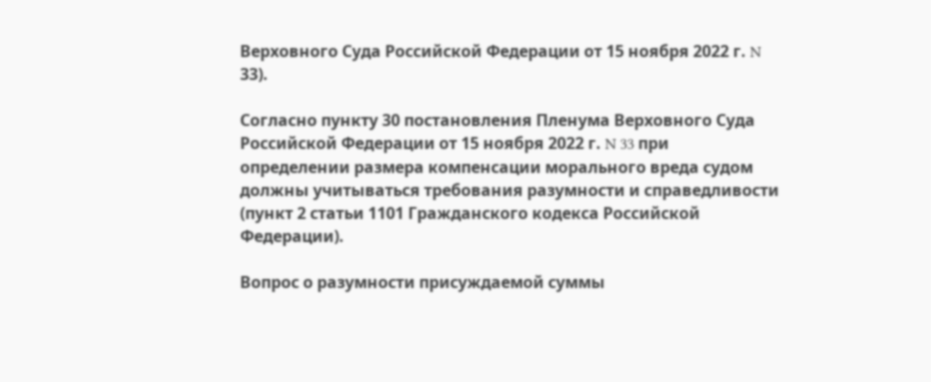Верховного Суда Российской Федерации от 15 ноября 2022 г. N 33).

Согласно пункту 30 постановления Пленума Верховного Суда Российской Федерации от 15 ноября 2022 г. N 33 при определении размера компенсации морального вреда судом должны учитываться требования разумности и справедливости (пункт 2 статьи 1101 Гражданского кодекса Российской Федерации).

Вопрос о разумности присуждаемой суммы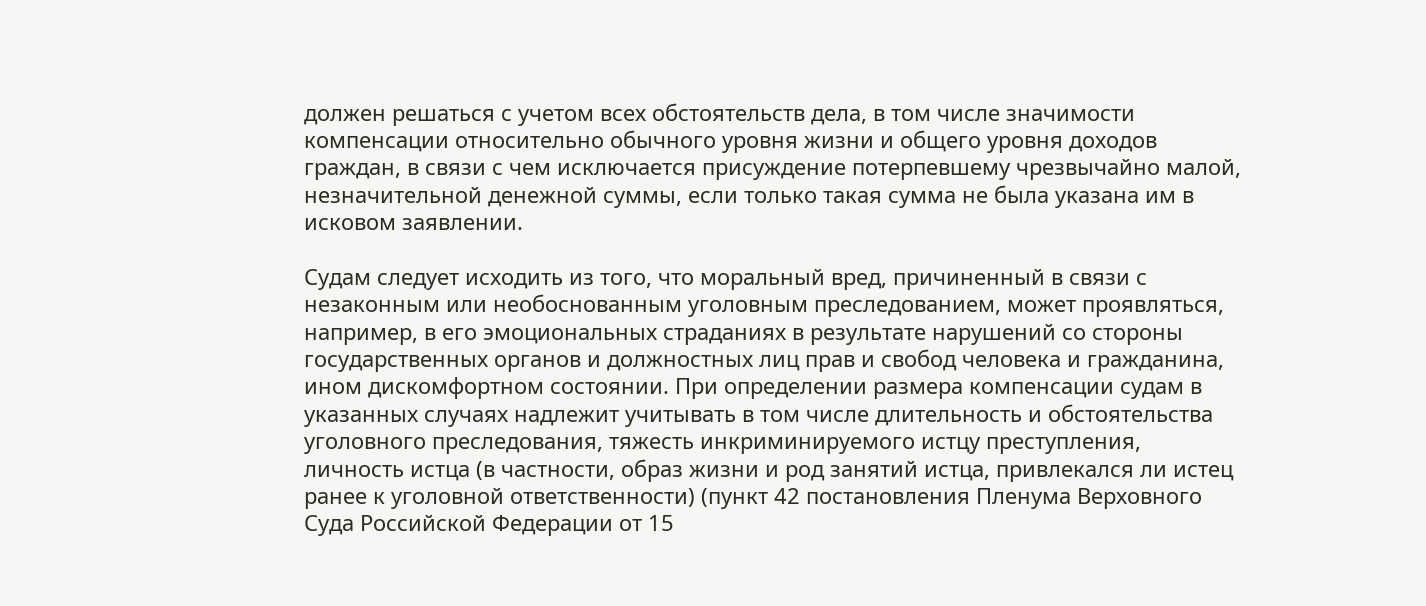должен решаться с учетом всех обстоятельств дела, в том числе значимости компенсации относительно обычного уровня жизни и общего уровня доходов граждан, в связи с чем исключается присуждение потерпевшему чрезвычайно малой, незначительной денежной суммы, если только такая сумма не была указана им в исковом заявлении.

Судам следует исходить из того, что моральный вред, причиненный в связи с незаконным или необоснованным уголовным преследованием, может проявляться, например, в его эмоциональных страданиях в результате нарушений со стороны государственных органов и должностных лиц прав и свобод человека и гражданина, ином дискомфортном состоянии. При определении размера компенсации судам в указанных случаях надлежит учитывать в том числе длительность и обстоятельства уголовного преследования, тяжесть инкриминируемого истцу преступления, личность истца (в частности, образ жизни и род занятий истца, привлекался ли истец ранее к уголовной ответственности) (пункт 42 постановления Пленума Верховного Суда Российской Федерации от 15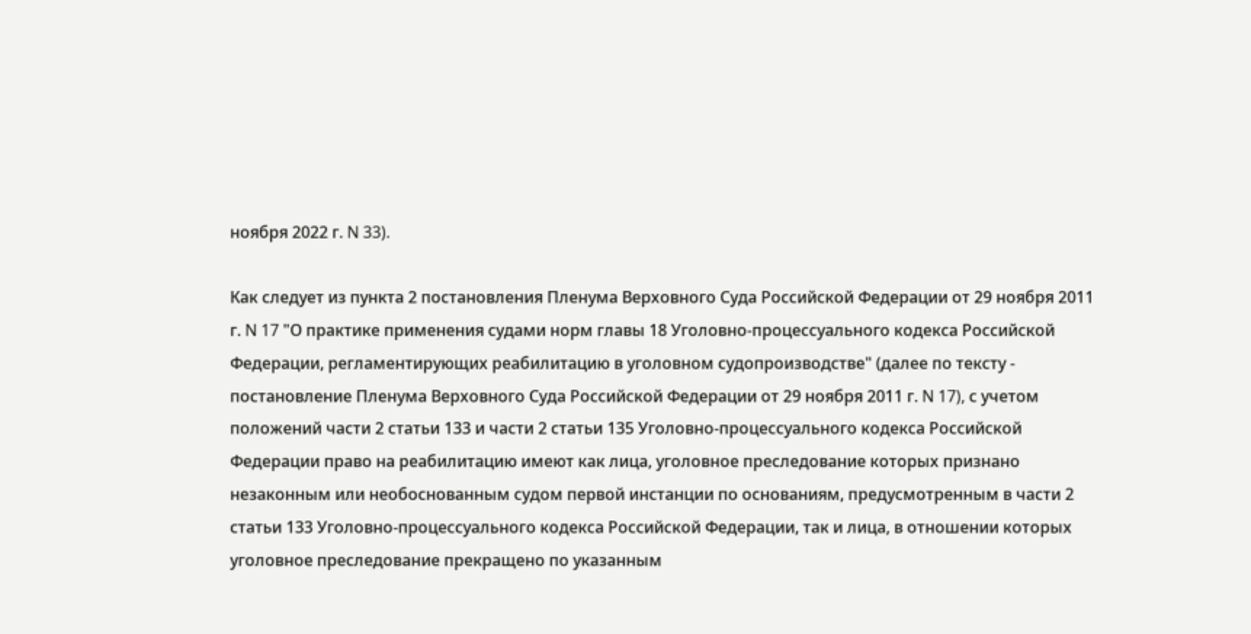ноября 2022 г. N 33).

Как следует из пункта 2 постановления Пленума Верховного Суда Российской Федерации от 29 ноября 2011 г. N 17 "О практике применения судами норм главы 18 Уголовно-процессуального кодекса Российской Федерации, регламентирующих реабилитацию в уголовном судопроизводстве" (далее по тексту - постановление Пленума Верховного Суда Российской Федерации от 29 ноября 2011 г. N 17), с учетом положений части 2 статьи 133 и части 2 статьи 135 Уголовно-процессуального кодекса Российской Федерации право на реабилитацию имеют как лица, уголовное преследование которых признано незаконным или необоснованным судом первой инстанции по основаниям, предусмотренным в части 2 статьи 133 Уголовно-процессуального кодекса Российской Федерации, так и лица, в отношении которых уголовное преследование прекращено по указанным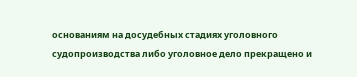основаниям на досудебных стадиях уголовного судопроизводства либо уголовное дело прекращено и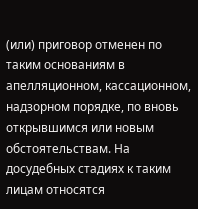(или) приговор отменен по таким основаниям в апелляционном, кассационном, надзорном порядке, по вновь открывшимся или новым обстоятельствам. На досудебных стадиях к таким лицам относятся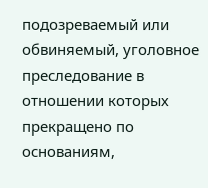подозреваемый или обвиняемый, уголовное преследование в отношении которых прекращено по основаниям,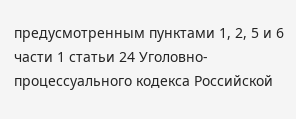предусмотренным пунктами 1, 2, 5 и 6 части 1 статьи 24 Уголовно-процессуального кодекса Российской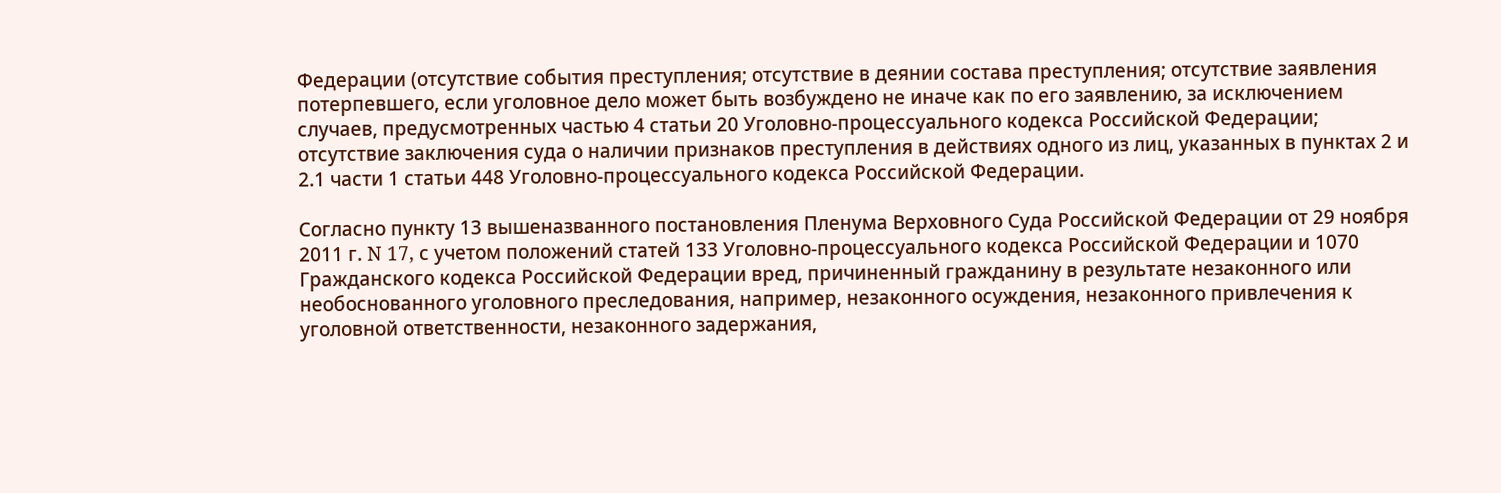Федерации (отсутствие события преступления; отсутствие в деянии состава преступления; отсутствие заявления потерпевшего, если уголовное дело может быть возбуждено не иначе как по его заявлению, за исключением случаев, предусмотренных частью 4 статьи 20 Уголовно-процессуального кодекса Российской Федерации; отсутствие заключения суда о наличии признаков преступления в действиях одного из лиц, указанных в пунктах 2 и 2.1 части 1 статьи 448 Уголовно-процессуального кодекса Российской Федерации.

Согласно пункту 13 вышеназванного постановления Пленума Верховного Суда Российской Федерации от 29 ноября 2011 г. N 17, с учетом положений статей 133 Уголовно-процессуального кодекса Российской Федерации и 1070 Гражданского кодекса Российской Федерации вред, причиненный гражданину в результате незаконного или необоснованного уголовного преследования, например, незаконного осуждения, незаконного привлечения к уголовной ответственности, незаконного задержания,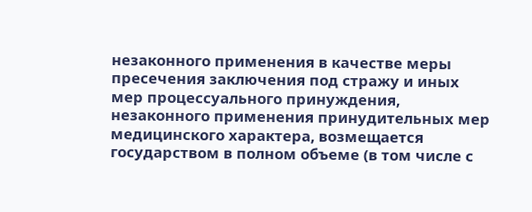незаконного применения в качестве меры пресечения заключения под стражу и иных мер процессуального принуждения, незаконного применения принудительных мер медицинского характера, возмещается государством в полном объеме (в том числе с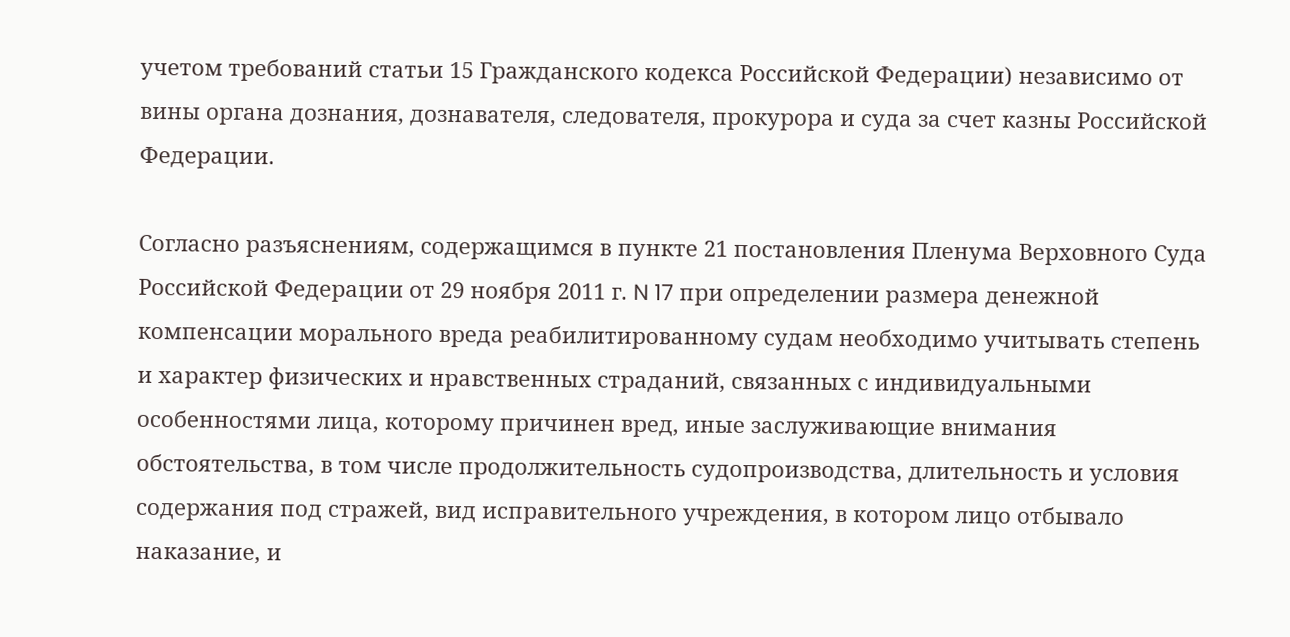учетом требований статьи 15 Гражданского кодекса Российской Федерации) независимо от вины органа дознания, дознавателя, следователя, прокурора и суда за счет казны Российской Федерации.

Согласно разъяснениям, содержащимся в пункте 21 постановления Пленума Верховного Суда Российской Федерации от 29 ноября 2011 г. N 17 при определении размера денежной компенсации морального вреда реабилитированному судам необходимо учитывать степень и характер физических и нравственных страданий, связанных с индивидуальными особенностями лица, которому причинен вред, иные заслуживающие внимания обстоятельства, в том числе продолжительность судопроизводства, длительность и условия содержания под стражей, вид исправительного учреждения, в котором лицо отбывало наказание, и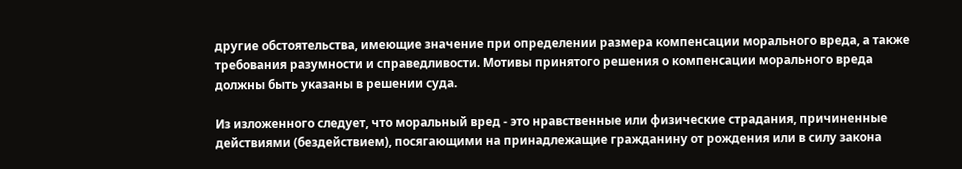другие обстоятельства, имеющие значение при определении размера компенсации морального вреда, а также требования разумности и справедливости. Мотивы принятого решения о компенсации морального вреда должны быть указаны в решении суда.

Из изложенного следует, что моральный вред - это нравственные или физические страдания, причиненные действиями (бездействием), посягающими на принадлежащие гражданину от рождения или в силу закона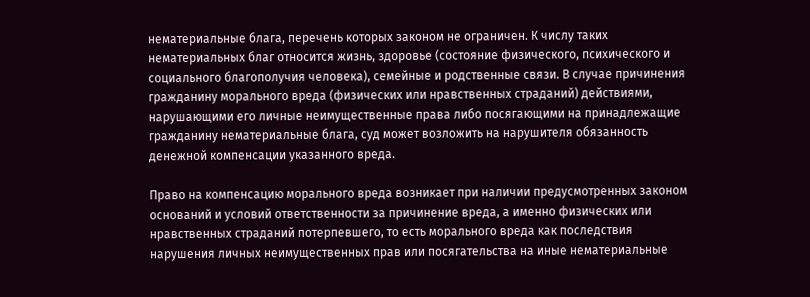нематериальные блага, перечень которых законом не ограничен. К числу таких нематериальных благ относится жизнь, здоровье (состояние физического, психического и социального благополучия человека), семейные и родственные связи. В случае причинения гражданину морального вреда (физических или нравственных страданий) действиями, нарушающими его личные неимущественные права либо посягающими на принадлежащие гражданину нематериальные блага, суд может возложить на нарушителя обязанность денежной компенсации указанного вреда.

Право на компенсацию морального вреда возникает при наличии предусмотренных законом оснований и условий ответственности за причинение вреда, а именно физических или нравственных страданий потерпевшего, то есть морального вреда как последствия нарушения личных неимущественных прав или посягательства на иные нематериальные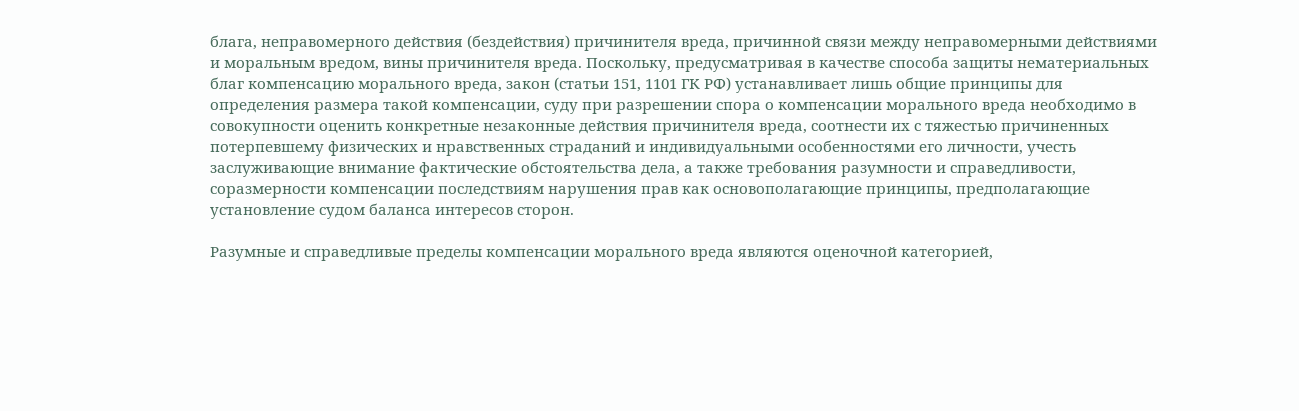блага, неправомерного действия (бездействия) причинителя вреда, причинной связи между неправомерными действиями и моральным вредом, вины причинителя вреда. Поскольку, предусматривая в качестве способа защиты нематериальных благ компенсацию морального вреда, закон (статьи 151, 1101 ГК РФ) устанавливает лишь общие принципы для определения размера такой компенсации, суду при разрешении спора о компенсации морального вреда необходимо в совокупности оценить конкретные незаконные действия причинителя вреда, соотнести их с тяжестью причиненных потерпевшему физических и нравственных страданий и индивидуальными особенностями его личности, учесть заслуживающие внимание фактические обстоятельства дела, а также требования разумности и справедливости, соразмерности компенсации последствиям нарушения прав как основополагающие принципы, предполагающие установление судом баланса интересов сторон.

Разумные и справедливые пределы компенсации морального вреда являются оценочной категорией,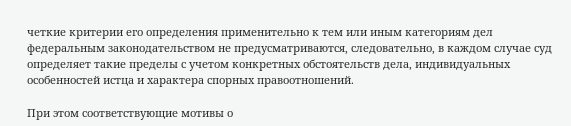четкие критерии его определения применительно к тем или иным категориям дел федеральным законодательством не предусматриваются, следовательно, в каждом случае суд определяет такие пределы с учетом конкретных обстоятельств дела, индивидуальных особенностей истца и характера спорных правоотношений.

При этом соответствующие мотивы о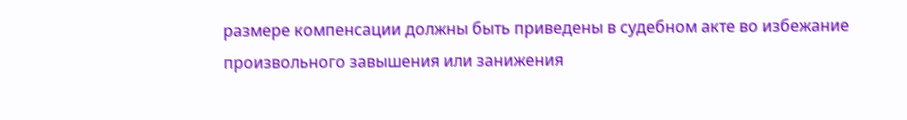размере компенсации должны быть приведены в судебном акте во избежание произвольного завышения или занижения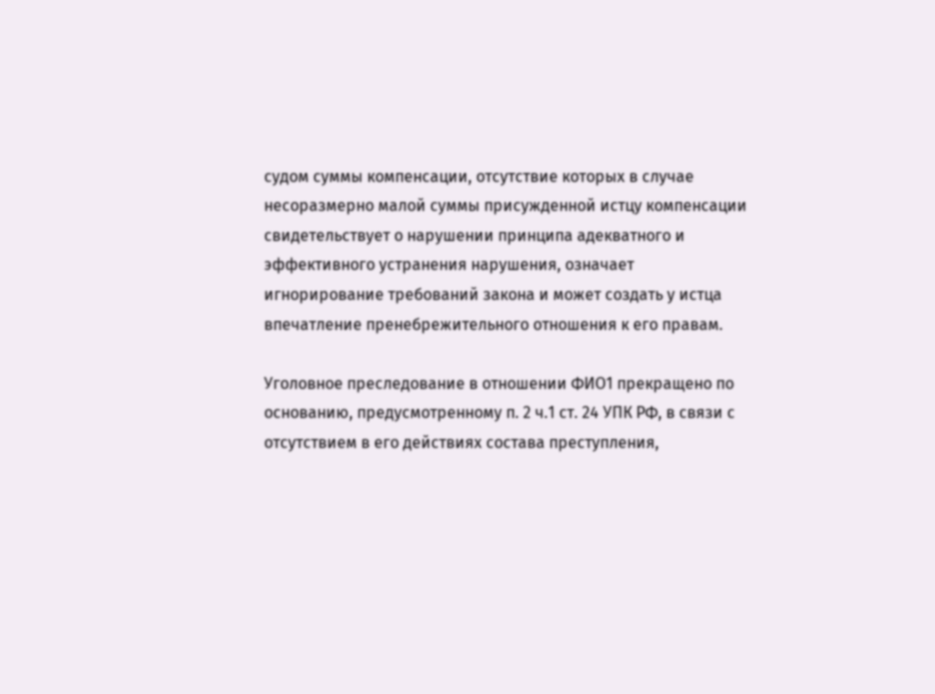судом суммы компенсации, отсутствие которых в случае несоразмерно малой суммы присужденной истцу компенсации свидетельствует о нарушении принципа адекватного и эффективного устранения нарушения, означает игнорирование требований закона и может создать у истца впечатление пренебрежительного отношения к его правам.

Уголовное преследование в отношении ФИО1 прекращено по основанию, предусмотренному п. 2 ч.1 ст. 24 УПК РФ, в связи с отсутствием в его действиях состава преступления,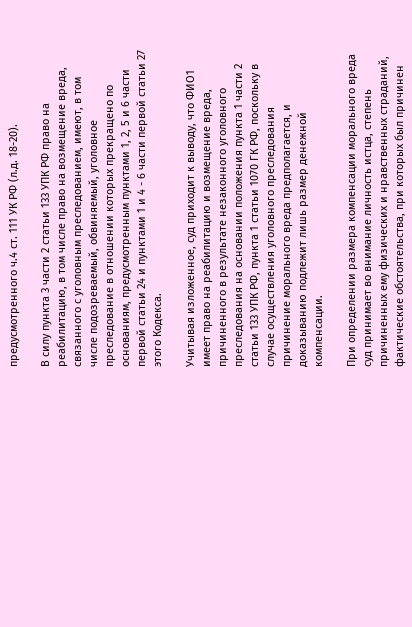предусмотренного ч.4 ст. 111 УК РФ (л.д. 18-20).

В силу пункта 3 части 2 статьи 133 УПК РФ право на реабилитацию, в том числе право на возмещение вреда, связанного с уголовным преследованием, имеют, в том числе подозреваемый, обвиняемый, уголовное преследование в отношении которых прекращено по основаниям, предусмотренным пунктами 1, 2, 5 и 6 части первой статьи 24 и пунктами 1 и 4 - 6 части первой статьи 27 этого Кодекса.

Учитывая изложенное, суд приходит к выводу, что ФИО1 имеет право на реабилитацию и возмещение вреда, причиненного в результате незаконного уголовного преследования на основании положения пункта 1 части 2 статьи 133 УПК РФ, пункта 1 статьи 1070 ГК РФ, поскольку в случае осуществления уголовного преследования причинение морального вреда предполагается, и доказыванию подлежит лишь размер денежной компенсации.

При определении размера компенсации морального вреда суд принимает во внимание личность истца, степень причиненных ему физических и нравственных страданий, фактические обстоятельства, при которых был причинен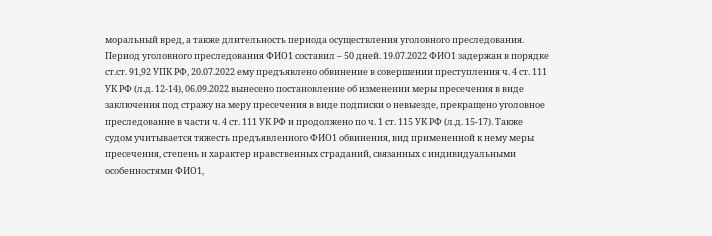моральный вред, а также длительность периода осуществления уголовного преследования. Период уголовного преследования ФИО1 составил – 50 дней. 19.07.2022 ФИО1 задержан в порядке ст.ст. 91,92 УПК РФ, 20.07.2022 ему предъявлено обвинение в совершении преступления ч. 4 ст. 111 УК РФ (л.д. 12-14), 06.09.2022 вынесено постановление об изменении меры пресечения в виде заключения под стражу на меру пресечения в виде подписки о невыезде, прекращено уголовное преследование в части ч. 4 ст. 111 УК РФ и продолжено по ч. 1 ст. 115 УК РФ (л.д. 15-17). Также судом учитывается тяжесть предъявленного ФИО1 обвинения, вид примененной к нему меры пресечения, степень и характер нравственных страданий, связанных с индивидуальными особенностями ФИО1,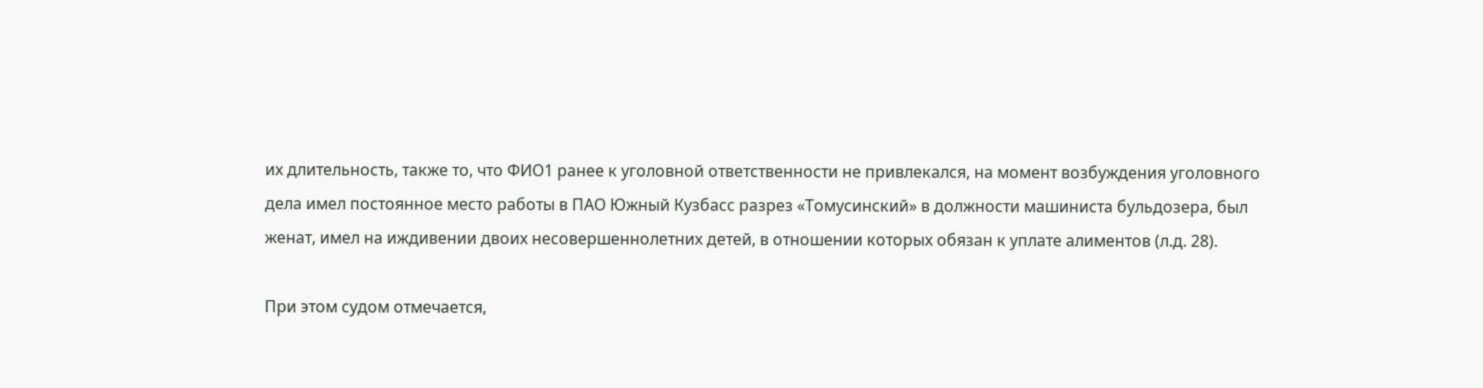их длительность, также то, что ФИО1 ранее к уголовной ответственности не привлекался, на момент возбуждения уголовного дела имел постоянное место работы в ПАО Южный Кузбасс разрез «Томусинский» в должности машиниста бульдозера, был женат, имел на иждивении двоих несовершеннолетних детей, в отношении которых обязан к уплате алиментов (л.д. 28).

При этом судом отмечается,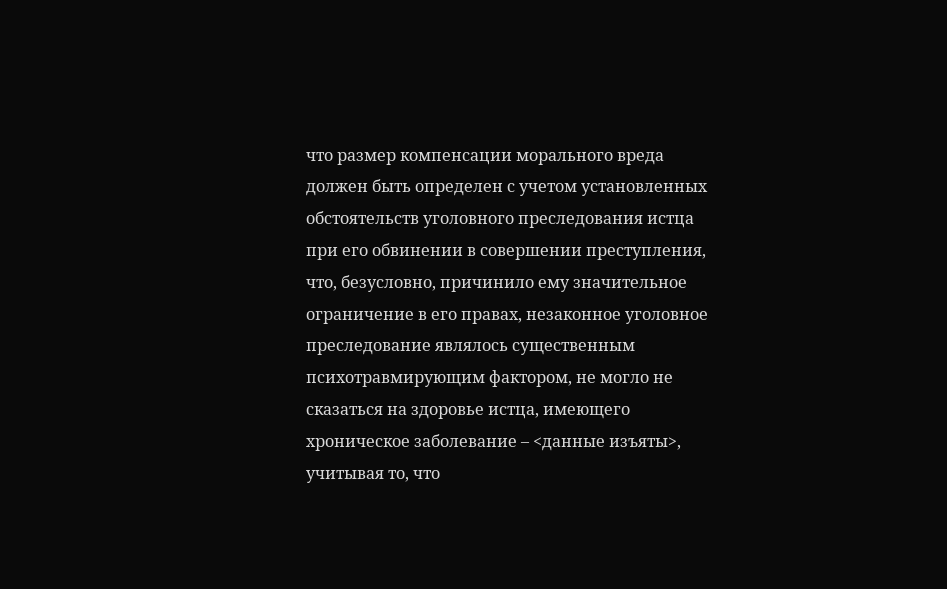что размер компенсации морального вреда должен быть определен с учетом установленных обстоятельств уголовного преследования истца при его обвинении в совершении преступления, что, безусловно, причинило ему значительное ограничение в его правах, незаконное уголовное преследование являлось существенным психотравмирующим фактором, не могло не сказаться на здоровье истца, имеющего хроническое заболевание – <данные изъяты>, учитывая то, что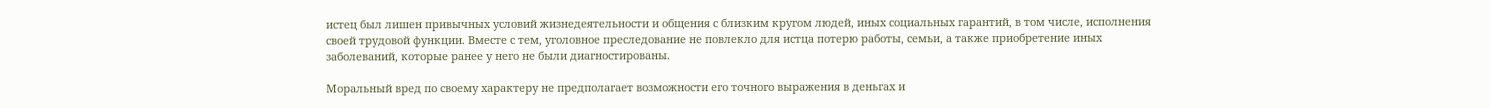истец был лишен привычных условий жизнедеятельности и общения с близким кругом людей, иных социальных гарантий, в том числе, исполнения своей трудовой функции. Вместе с тем, уголовное преследование не повлекло для истца потерю работы, семьи, а также приобретение иных заболеваний, которые ранее у него не были диагностированы.

Моральный вред по своему характеру не предполагает возможности его точного выражения в деньгах и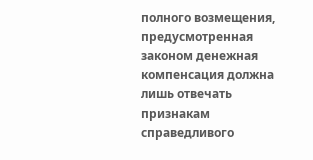полного возмещения, предусмотренная законом денежная компенсация должна лишь отвечать признакам справедливого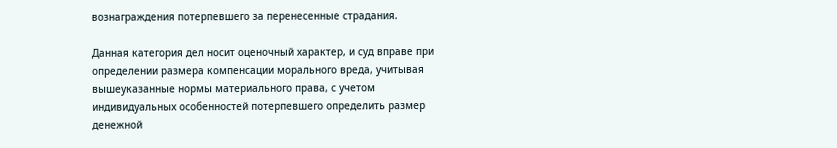вознаграждения потерпевшего за перенесенные страдания.

Данная категория дел носит оценочный характер, и суд вправе при определении размера компенсации морального вреда, учитывая вышеуказанные нормы материального права, с учетом индивидуальных особенностей потерпевшего определить размер денежной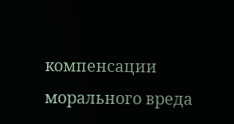компенсации морального вреда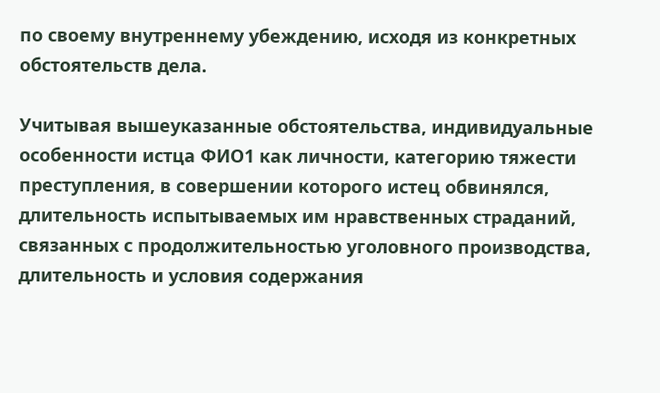по своему внутреннему убеждению, исходя из конкретных обстоятельств дела.

Учитывая вышеуказанные обстоятельства, индивидуальные особенности истца ФИО1 как личности, категорию тяжести преступления, в совершении которого истец обвинялся, длительность испытываемых им нравственных страданий, связанных с продолжительностью уголовного производства, длительность и условия содержания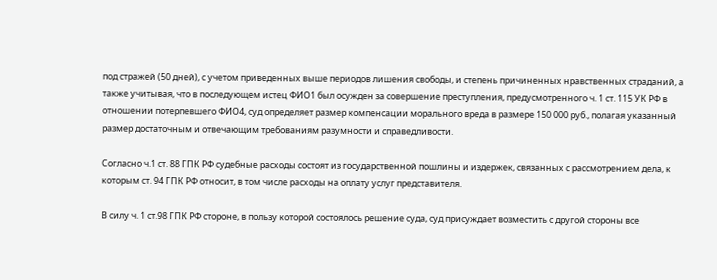под стражей (50 дней), с учетом приведенных выше периодов лишения свободы, и степень причиненных нравственных страданий, а также учитывая, что в последующем истец ФИО1 был осужден за совершение преступления, предусмотренного ч. 1 ст. 115 УК РФ в отношении потерпевшего ФИО4, суд определяет размер компенсации морального вреда в размере 150 000 руб., полагая указанный размер достаточным и отвечающим требованиям разумности и справедливости.

Согласно ч.1 ст. 88 ГПК РФ судебные расходы состоят из государственной пошлины и издержек, связанных с рассмотрением дела, к которым ст. 94 ГПК РФ относит, в том числе расходы на оплату услуг представителя.

В силу ч. 1 ст.98 ГПК РФ стороне, в пользу которой состоялось решение суда, суд присуждает возместить с другой стороны все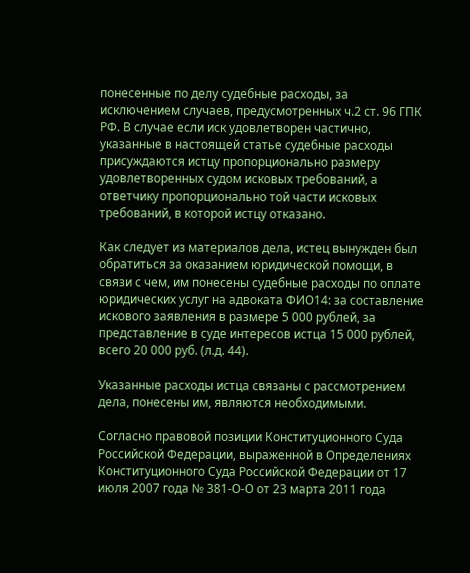понесенные по делу судебные расходы, за исключением случаев, предусмотренных ч.2 ст. 96 ГПК РФ. В случае если иск удовлетворен частично, указанные в настоящей статье судебные расходы присуждаются истцу пропорционально размеру удовлетворенных судом исковых требований, а ответчику пропорционально той части исковых требований, в которой истцу отказано.

Как следует из материалов дела, истец вынужден был обратиться за оказанием юридической помощи, в связи с чем, им понесены судебные расходы по оплате юридических услуг на адвоката ФИО14: за составление искового заявления в размере 5 000 рублей, за представление в суде интересов истца 15 000 рублей, всего 20 000 руб. (л.д. 44).

Указанные расходы истца связаны с рассмотрением дела, понесены им, являются необходимыми.

Согласно правовой позиции Конституционного Суда Российской Федерации, выраженной в Определениях Конституционного Суда Российской Федерации от 17 июля 2007 года № 381-О-О от 23 марта 2011 года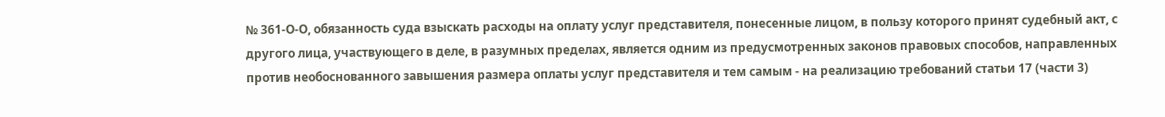№ 361-О-О, обязанность суда взыскать расходы на оплату услуг представителя, понесенные лицом, в пользу которого принят судебный акт, с другого лица, участвующего в деле, в разумных пределах, является одним из предусмотренных законов правовых способов, направленных против необоснованного завышения размера оплаты услуг представителя и тем самым - на реализацию требований статьи 17 (части 3)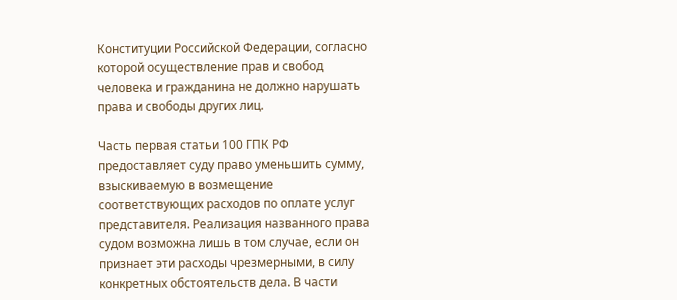Конституции Российской Федерации, согласно которой осуществление прав и свобод человека и гражданина не должно нарушать права и свободы других лиц.

Часть первая статьи 100 ГПК РФ предоставляет суду право уменьшить сумму, взыскиваемую в возмещение соответствующих расходов по оплате услуг представителя. Реализация названного права судом возможна лишь в том случае, если он признает эти расходы чрезмерными, в силу конкретных обстоятельств дела. В части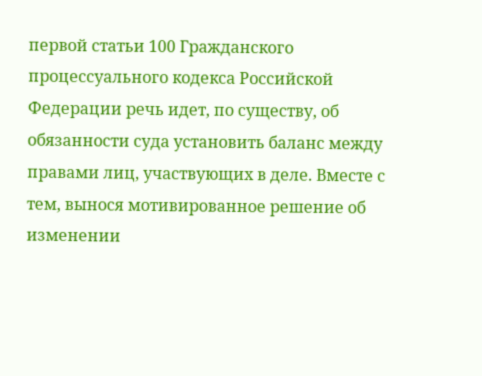первой статьи 100 Гражданского процессуального кодекса Российской Федерации речь идет, по существу, об обязанности суда установить баланс между правами лиц, участвующих в деле. Вместе с тем, вынося мотивированное решение об изменении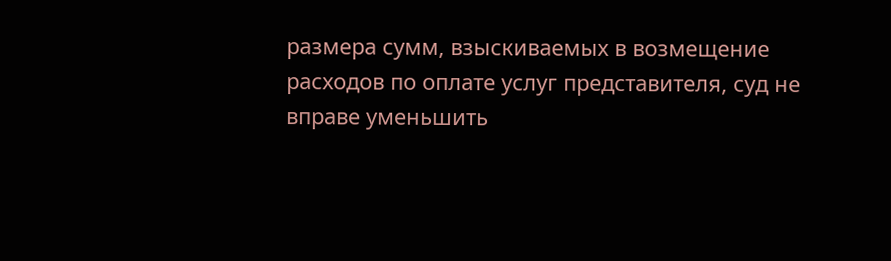размера сумм, взыскиваемых в возмещение расходов по оплате услуг представителя, суд не вправе уменьшить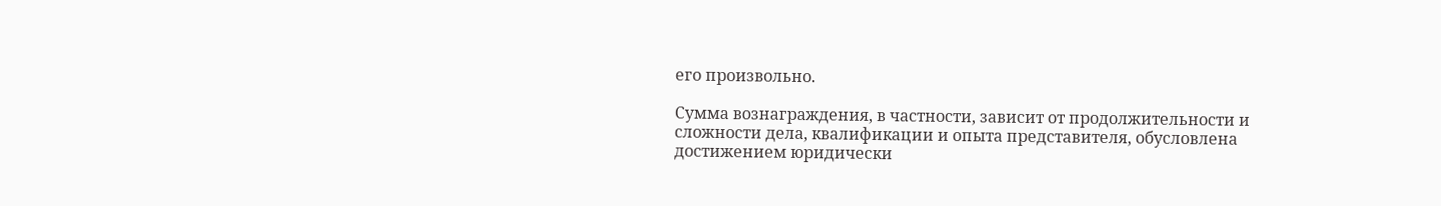его произвольно.

Сумма вознаграждения, в частности, зависит от продолжительности и сложности дела, квалификации и опыта представителя, обусловлена достижением юридически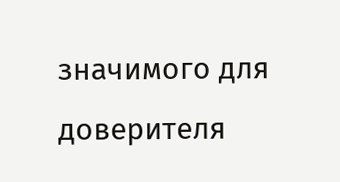значимого для доверителя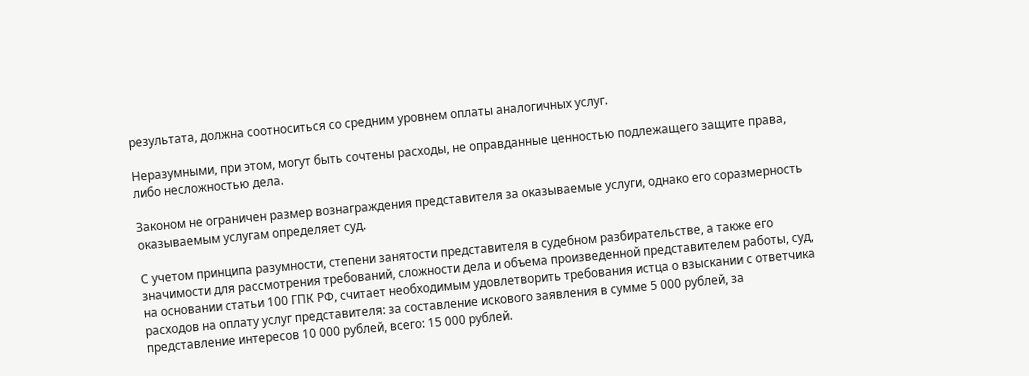результата, должна соотноситься со средним уровнем оплаты аналогичных услуг.

Неразумными, при этом, могут быть сочтены расходы, не оправданные ценностью подлежащего защите права, либо несложностью дела.

Законом не ограничен размер вознаграждения представителя за оказываемые услуги, однако его соразмерность оказываемым услугам определяет суд.

С учетом принципа разумности, степени занятости представителя в судебном разбирательстве, а также его значимости для рассмотрения требований, сложности дела и объема произведенной представителем работы, суд, на основании статьи 100 ГПК РФ, считает необходимым удовлетворить требования истца о взыскании с ответчика расходов на оплату услуг представителя: за составление искового заявления в сумме 5 000 рублей, за представление интересов 10 000 рублей, всего: 15 000 рублей.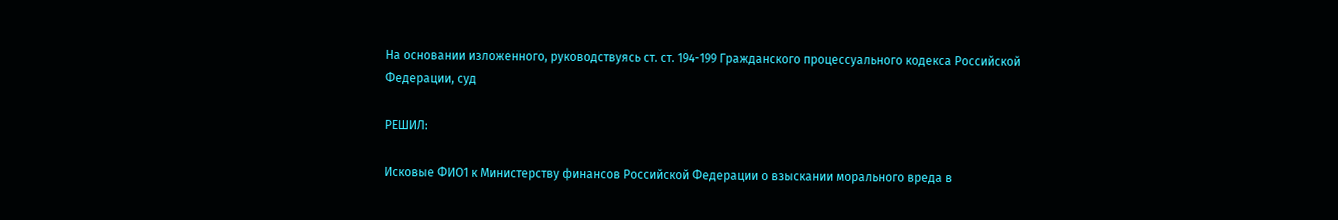На основании изложенного, руководствуясь ст. ст. 194-199 Гражданского процессуального кодекса Российской Федерации, суд

РЕШИЛ:

Исковые ФИО1 к Министерству финансов Российской Федерации о взыскании морального вреда в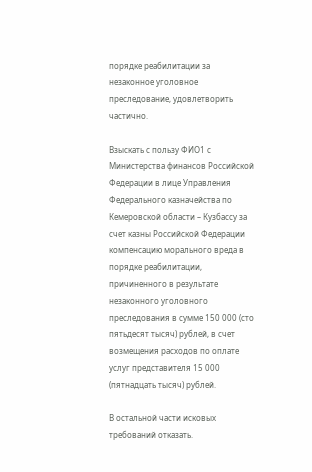порядке реабилитации за незаконное уголовное преследование, удовлетворить частично.

Взыскать с пользу ФИО1 с Министерства финансов Российской Федерации в лице Управления Федерального казначейства по Кемеровской области – Кузбассу за счет казны Российской Федерации компенсацию морального вреда в порядке реабилитации, причиненного в результате незаконного уголовного преследования в сумме 150 000 (сто пятьдесят тысяч) рублей, в счет возмещения расходов по оплате услуг представителя 15 000 (пятнадцать тысяч) рублей.

В остальной части исковых требований отказать.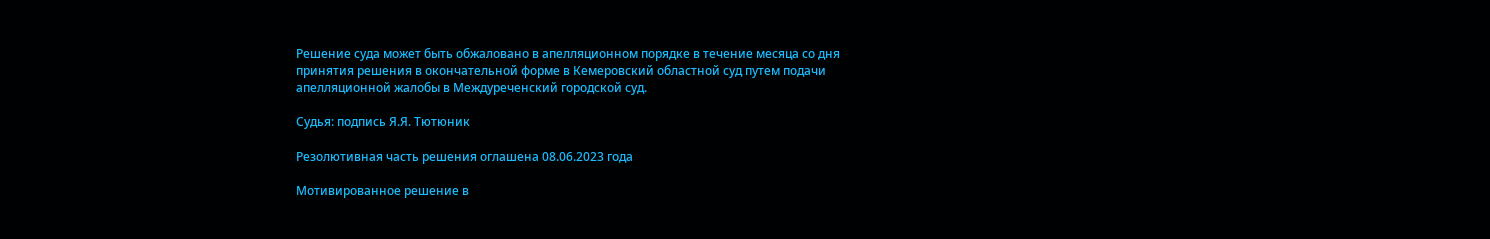Решение суда может быть обжаловано в апелляционном порядке в течение месяца со дня принятия решения в окончательной форме в Кемеровский областной суд путем подачи апелляционной жалобы в Междуреченский городской суд.

Судья: подпись Я.Я. Тютюник

Резолютивная часть решения оглашена 08.06.2023 года

Мотивированное решение в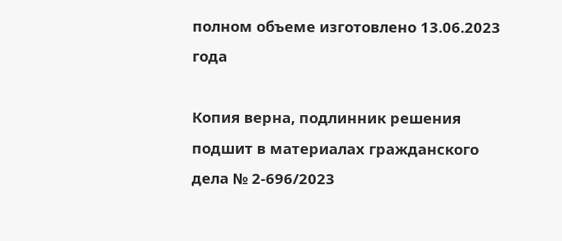полном объеме изготовлено 13.06.2023 года

Копия верна, подлинник решения подшит в материалах гражданского дела № 2-696/2023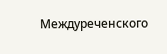Междуреченского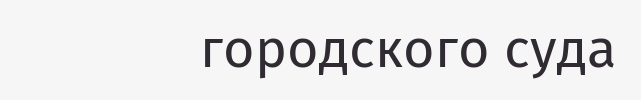городского суда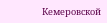Кемеровской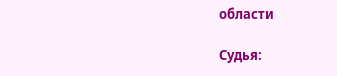области

Судья: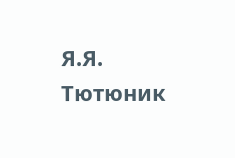Я.Я. Тютюник